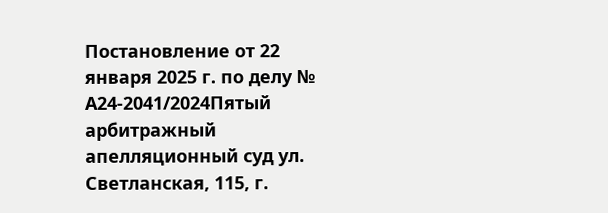Постановление от 22 января 2025 г. по делу № А24-2041/2024Пятый арбитражный апелляционный суд ул. Светланская, 115, г.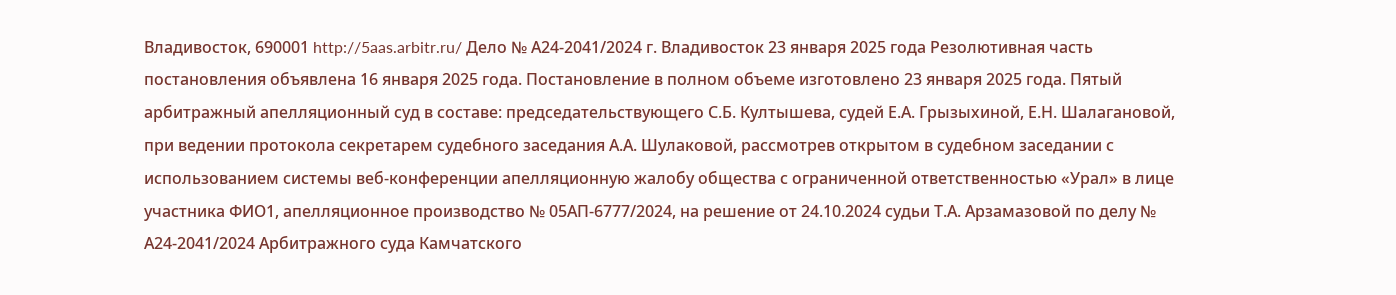Владивосток, 690001 http://5aas.arbitr.ru/ Дело № А24-2041/2024 г. Владивосток 23 января 2025 года Резолютивная часть постановления объявлена 16 января 2025 года. Постановление в полном объеме изготовлено 23 января 2025 года. Пятый арбитражный апелляционный суд в составе: председательствующего С.Б. Култышева, судей Е.А. Грызыхиной, Е.Н. Шалагановой, при ведении протокола секретарем судебного заседания А.А. Шулаковой, рассмотрев открытом в судебном заседании с использованием системы веб-конференции апелляционную жалобу общества с ограниченной ответственностью «Урал» в лице участника ФИО1, апелляционное производство № 05АП-6777/2024, на решение от 24.10.2024 судьи Т.А. Арзамазовой по делу № А24-2041/2024 Арбитражного суда Камчатского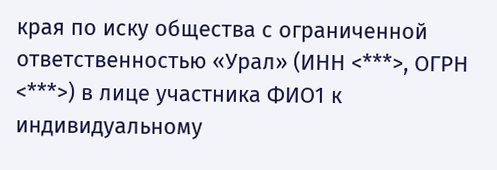края по иску общества с ограниченной ответственностью «Урал» (ИНН <***>, ОГРН <***>) в лице участника ФИО1 к индивидуальному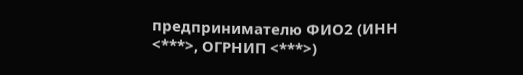предпринимателю ФИО2 (ИНН <***>, ОГРНИП <***>)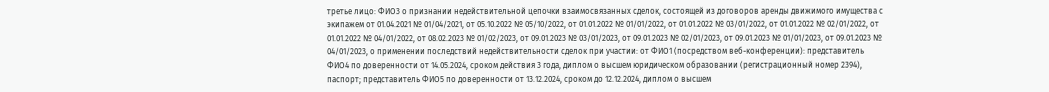третье лицо: ФИО3 о признании недействительной цепочки взаимосвязанных сделок, состоящей из договоров аренды движимого имущества с экипажем от 01.04.2021 № 01/04/2021, от 05.10.2022 № 05/10/2022, от 01.01.2022 № 01/01/2022, от 01.01.2022 № 03/01/2022, от 01.01.2022 № 02/01/2022, от 01.01.2022 № 04/01/2022, от 08.02.2023 № 01/02/2023, от 09.01.2023 № 03/01/2023, от 09.01.2023 № 02/01/2023, от 09.01.2023 № 01/01/2023, от 09.01.2023 № 04/01/2023, о применении последствий недействительности сделок при участии: от ФИО1 (посредством веб-конференции): представитель ФИО4 по доверенности от 14.05.2024, сроком действия 3 года, диплом о высшем юридическом образовании (регистрационный номер 2394), паспорт; представитель ФИО5 по доверенности от 13.12.2024, сроком до 12.12.2024, диплом о высшем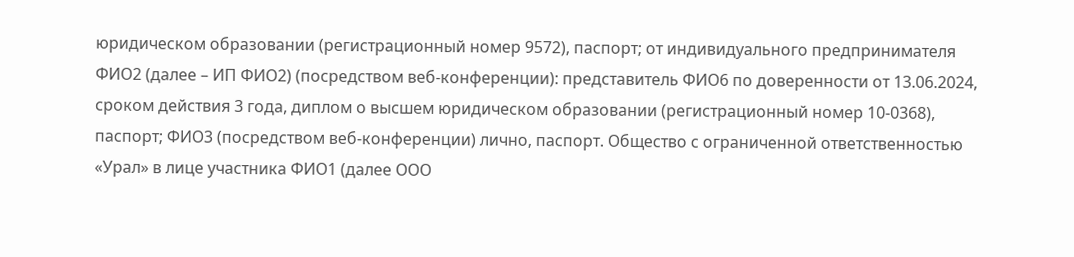юридическом образовании (регистрационный номер 9572), паспорт; от индивидуального предпринимателя ФИО2 (далее – ИП ФИО2) (посредством веб-конференции): представитель ФИО6 по доверенности от 13.06.2024, сроком действия 3 года, диплом о высшем юридическом образовании (регистрационный номер 10-0368), паспорт; ФИО3 (посредством веб-конференции) лично, паспорт. Общество с ограниченной ответственностью «Урал» в лице участника ФИО1 (далее ООО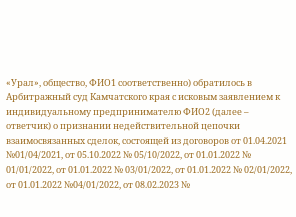«Урал», общество, ФИО1 соответственно) обратилось в Арбитражный суд Камчатского края с исковым заявлением к индивидуальному предпринимателю ФИО2 (далее – ответчик) о признании недействительной цепочки взаимосвязанных сделок, состоящей из договоров от 01.04.2021 №01/04/2021, от 05.10.2022 № 05/10/2022, от 01.01.2022 № 01/01/2022, от 01.01.2022 № 03/01/2022, от 01.01.2022 № 02/01/2022, от 01.01.2022 №04/01/2022, от 08.02.2023 №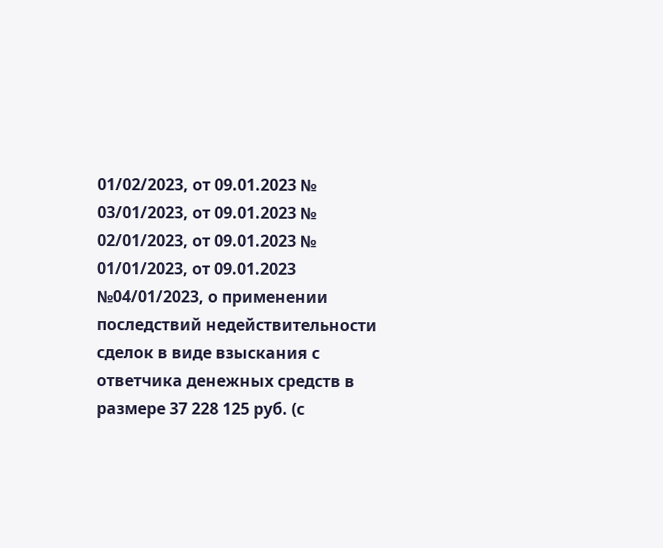01/02/2023, от 09.01.2023 № 03/01/2023, от 09.01.2023 № 02/01/2023, от 09.01.2023 № 01/01/2023, от 09.01.2023 №04/01/2023, о применении последствий недействительности сделок в виде взыскания с ответчика денежных средств в размере 37 228 125 руб. (с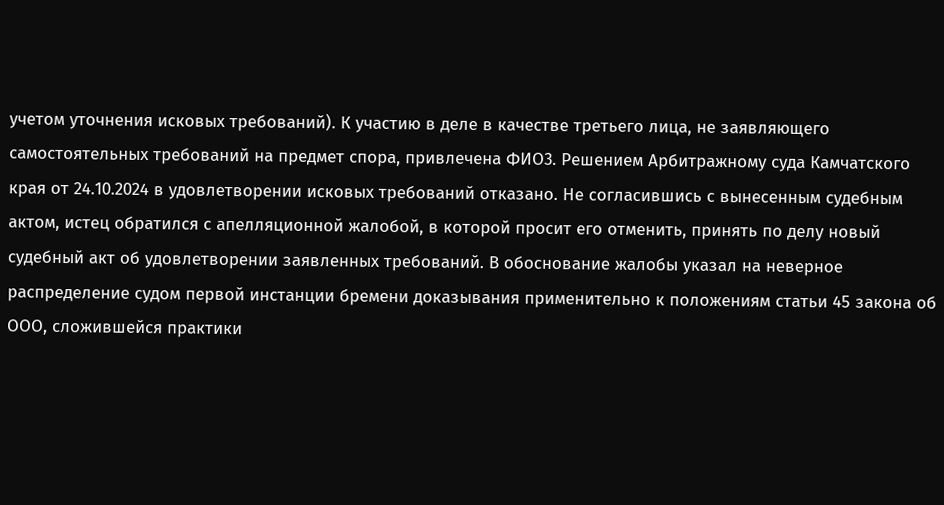учетом уточнения исковых требований). К участию в деле в качестве третьего лица, не заявляющего самостоятельных требований на предмет спора, привлечена ФИО3. Решением Арбитражному суда Камчатского края от 24.10.2024 в удовлетворении исковых требований отказано. Не согласившись с вынесенным судебным актом, истец обратился с апелляционной жалобой, в которой просит его отменить, принять по делу новый судебный акт об удовлетворении заявленных требований. В обоснование жалобы указал на неверное распределение судом первой инстанции бремени доказывания применительно к положениям статьи 45 закона об ООО, сложившейся практики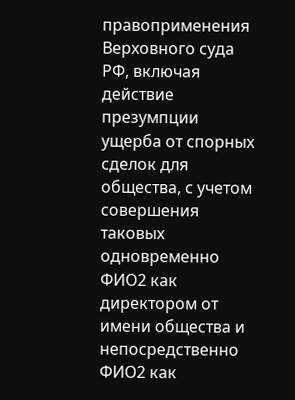правоприменения Верховного суда РФ, включая действие презумпции ущерба от спорных сделок для общества, с учетом совершения таковых одновременно ФИО2 как директором от имени общества и непосредственно ФИО2 как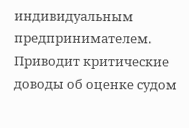индивидуальным предпринимателем. Приводит критические доводы об оценке судом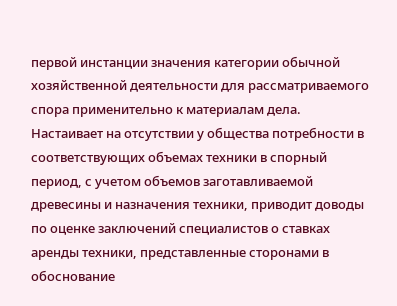первой инстанции значения категории обычной хозяйственной деятельности для рассматриваемого спора применительно к материалам дела. Настаивает на отсутствии у общества потребности в соответствующих объемах техники в спорный период, с учетом объемов заготавливаемой древесины и назначения техники, приводит доводы по оценке заключений специалистов о ставках аренды техники, представленные сторонами в обоснование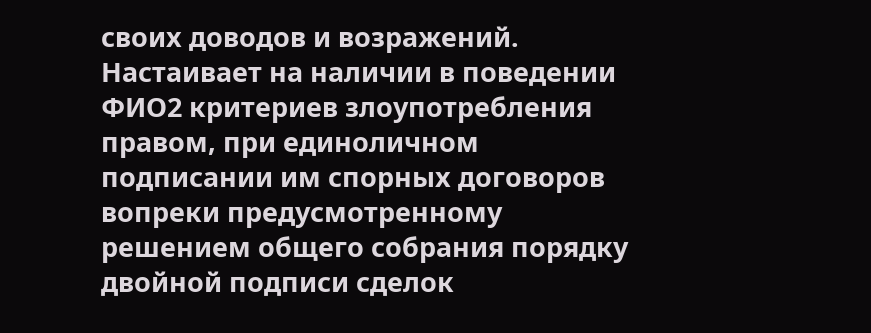своих доводов и возражений. Настаивает на наличии в поведении ФИО2 критериев злоупотребления правом, при единоличном подписании им спорных договоров вопреки предусмотренному решением общего собрания порядку двойной подписи сделок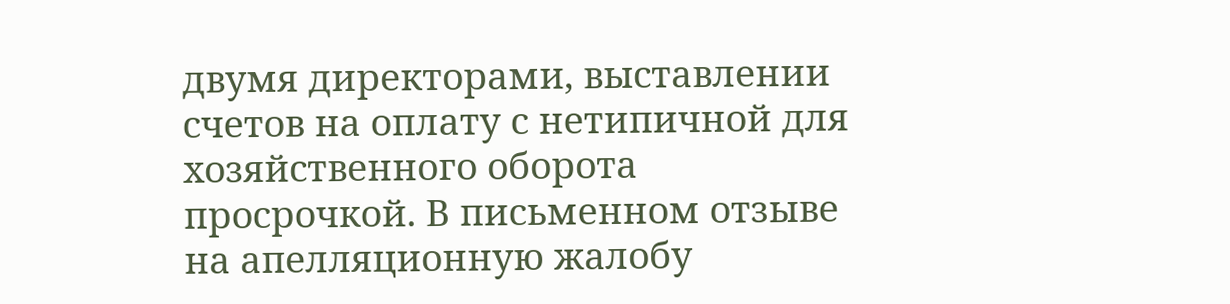двумя директорами, выставлении счетов на оплату с нетипичной для хозяйственного оборота просрочкой. В письменном отзыве на апелляционную жалобу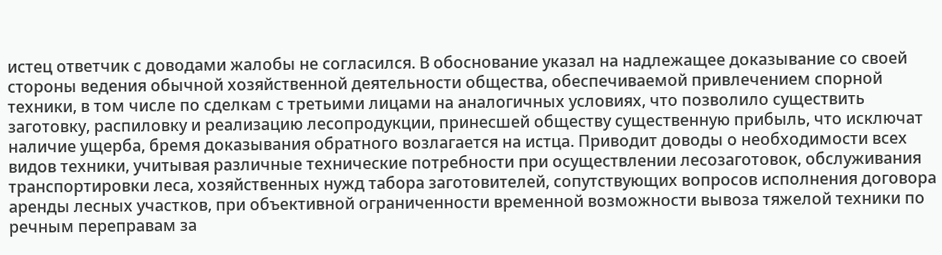истец ответчик с доводами жалобы не согласился. В обоснование указал на надлежащее доказывание со своей стороны ведения обычной хозяйственной деятельности общества, обеспечиваемой привлечением спорной техники, в том числе по сделкам с третьими лицами на аналогичных условиях, что позволило существить заготовку, распиловку и реализацию лесопродукции, принесшей обществу существенную прибыль, что исключат наличие ущерба, бремя доказывания обратного возлагается на истца. Приводит доводы о необходимости всех видов техники, учитывая различные технические потребности при осуществлении лесозаготовок, обслуживания транспортировки леса, хозяйственных нужд табора заготовителей, сопутствующих вопросов исполнения договора аренды лесных участков, при объективной ограниченности временной возможности вывоза тяжелой техники по речным переправам за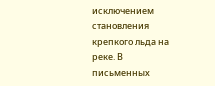исключением становления крепкого льда на реке. В письменных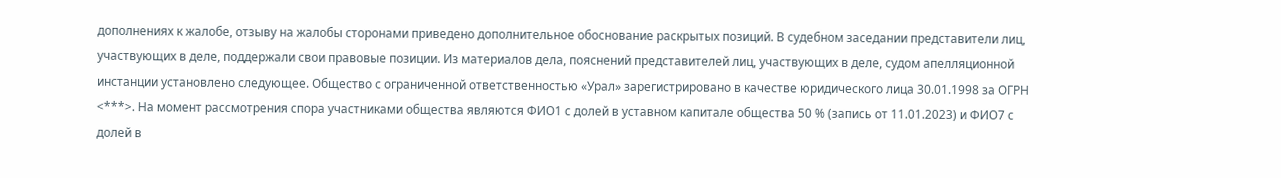дополнениях к жалобе, отзыву на жалобы сторонами приведено дополнительное обоснование раскрытых позиций. В судебном заседании представители лиц, участвующих в деле, поддержали свои правовые позиции. Из материалов дела, пояснений представителей лиц, участвующих в деле, судом апелляционной инстанции установлено следующее. Общество с ограниченной ответственностью «Урал» зарегистрировано в качестве юридического лица 30.01.1998 за ОГРН <***>. На момент рассмотрения спора участниками общества являются ФИО1 с долей в уставном капитале общества 50 % (запись от 11.01.2023) и ФИО7 с долей в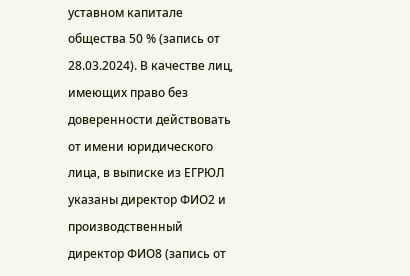уставном капитале общества 50 % (запись от 28.03.2024). В качестве лиц, имеющих право без доверенности действовать от имени юридического лица, в выписке из ЕГРЮЛ указаны директор ФИО2 и производственный директор ФИО8 (запись от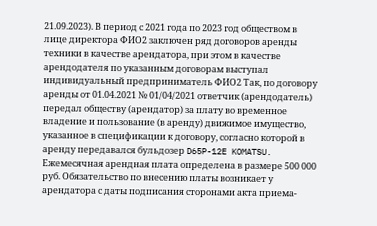21.09.2023). В период с 2021 года по 2023 год обществом в лице директора ФИО2 заключен ряд договоров аренды техники в качестве арендатора, при этом в качестве арендодателя по указанным договорам выступал индивидуальный предприниматель ФИО2 Так, по договору аренды от 01.04.2021 № 01/04/2021 ответчик (арендодатель) передал обществу (арендатор) за плату во временное владение и пользование (в аренду) движимое имущество, указанное в спецификации к договору, согласно которой в аренду передавался бульдозер D65P-12E KOMATSU. Ежемесячная арендная плата определена в размере 500 000 руб. Обязательство по внесению платы возникает у арендатора с даты подписания сторонами акта приема-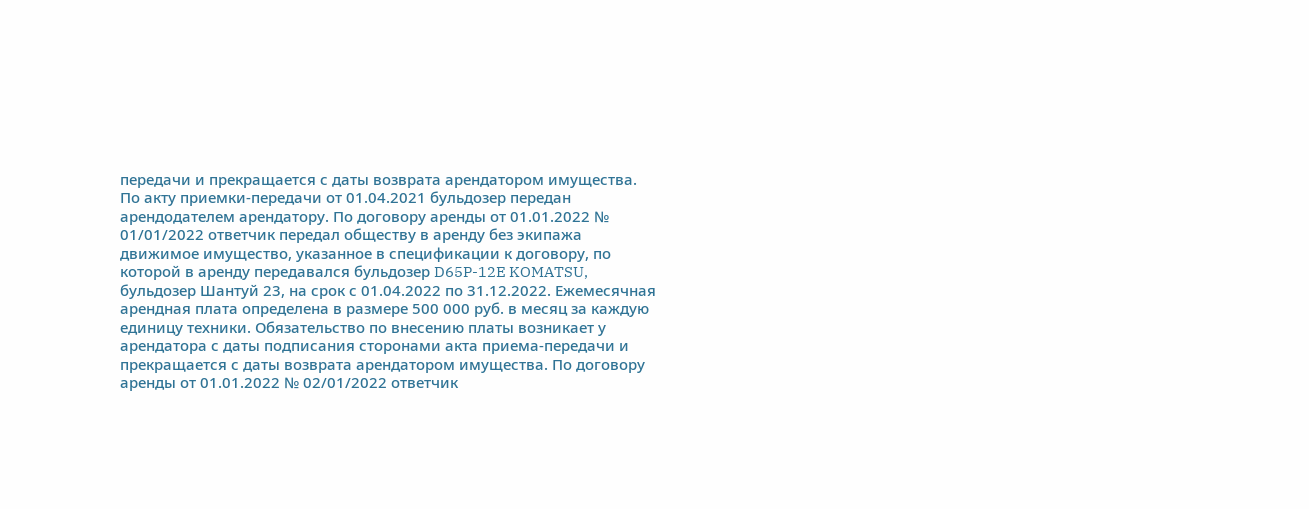передачи и прекращается с даты возврата арендатором имущества. По акту приемки-передачи от 01.04.2021 бульдозер передан арендодателем арендатору. По договору аренды от 01.01.2022 № 01/01/2022 ответчик передал обществу в аренду без экипажа движимое имущество, указанное в спецификации к договору, по которой в аренду передавался бульдозер D65P-12E KOMATSU, бульдозер Шантуй 23, на срок с 01.04.2022 по 31.12.2022. Ежемесячная арендная плата определена в размере 500 000 руб. в месяц за каждую единицу техники. Обязательство по внесению платы возникает у арендатора с даты подписания сторонами акта приема-передачи и прекращается с даты возврата арендатором имущества. По договору аренды от 01.01.2022 № 02/01/2022 ответчик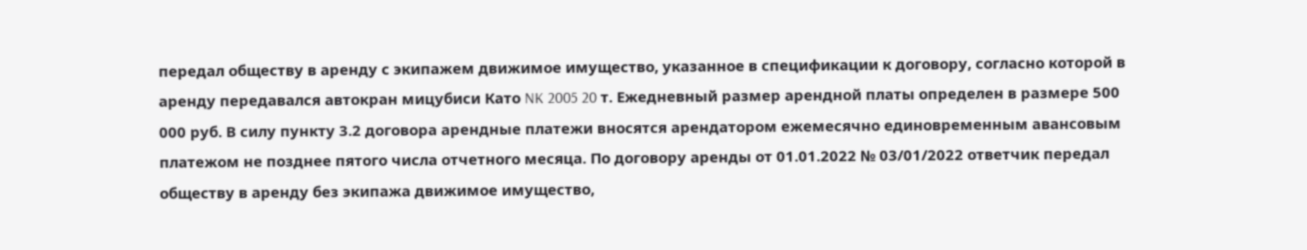передал обществу в аренду с экипажем движимое имущество, указанное в спецификации к договору, согласно которой в аренду передавался автокран мицубиси Като NK 2005 20 т. Ежедневный размер арендной платы определен в размере 500 000 руб. В силу пункту 3.2 договора арендные платежи вносятся арендатором ежемесячно единовременным авансовым платежом не позднее пятого числа отчетного месяца. По договору аренды от 01.01.2022 № 03/01/2022 ответчик передал обществу в аренду без экипажа движимое имущество,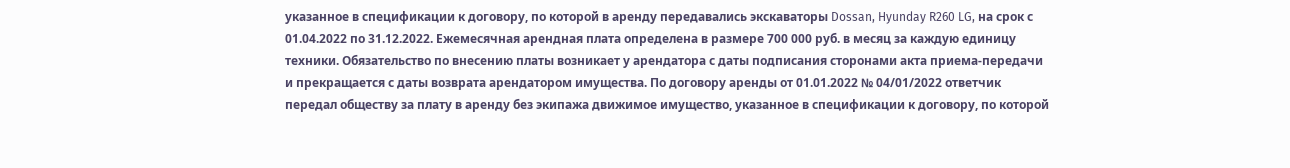указанное в спецификации к договору, по которой в аренду передавались экскаваторы Dossan, Hyunday R260 LG, на срок с 01.04.2022 по 31.12.2022. Ежемесячная арендная плата определена в размере 700 000 руб. в месяц за каждую единицу техники. Обязательство по внесению платы возникает у арендатора с даты подписания сторонами акта приема-передачи и прекращается с даты возврата арендатором имущества. По договору аренды от 01.01.2022 № 04/01/2022 ответчик передал обществу за плату в аренду без экипажа движимое имущество, указанное в спецификации к договору, по которой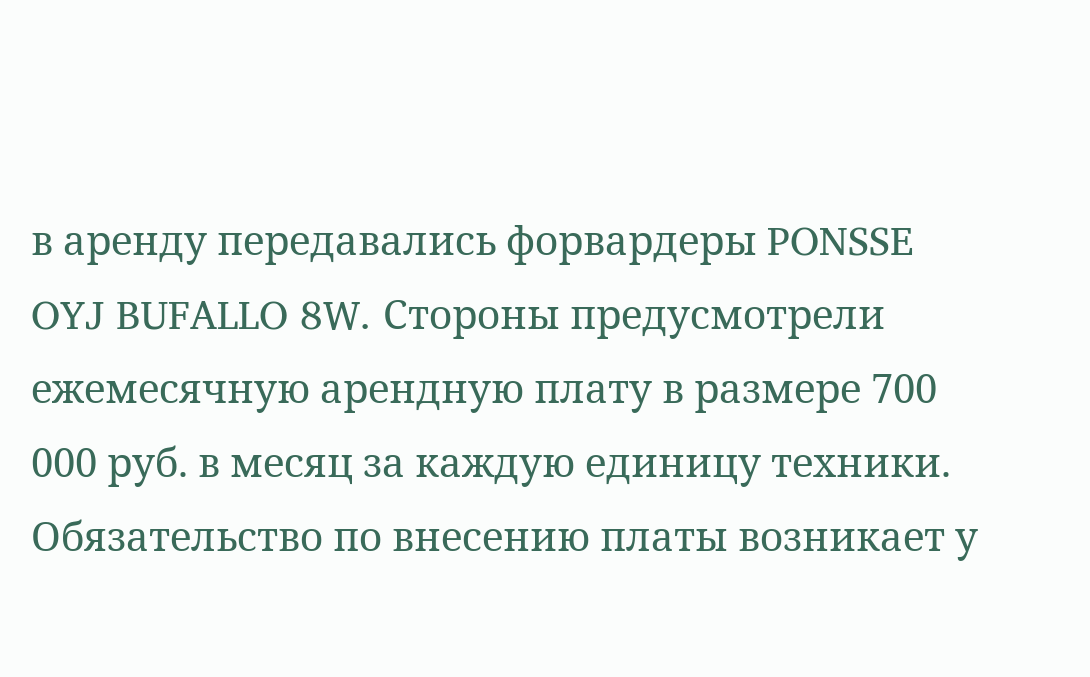в аренду передавались форвардеры PONSSE OYJ BUFALLO 8W. Стороны предусмотрели ежемесячную арендную плату в размере 700 000 руб. в месяц за каждую единицу техники. Обязательство по внесению платы возникает у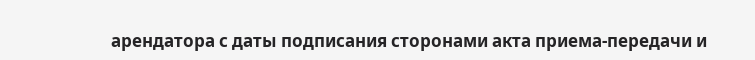арендатора с даты подписания сторонами акта приема-передачи и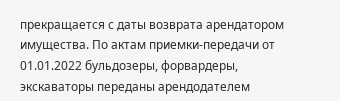прекращается с даты возврата арендатором имущества. По актам приемки-передачи от 01.01.2022 бульдозеры, форвардеры, экскаваторы переданы арендодателем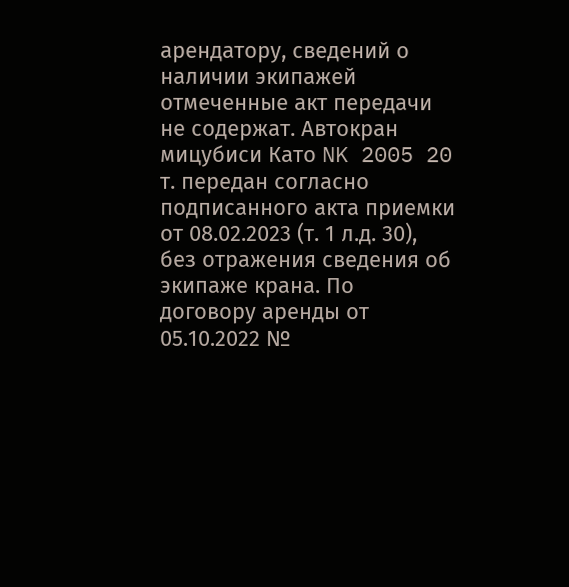арендатору, сведений о наличии экипажей отмеченные акт передачи не содержат. Автокран мицубиси Като NK 2005 20 т. передан согласно подписанного акта приемки от 08.02.2023 (т. 1 л.д. 30), без отражения сведения об экипаже крана. По договору аренды от 05.10.2022 №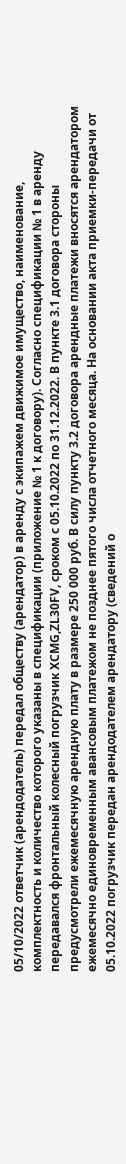05/10/2022 ответчик (арендодатель) передал обществу (арендатор) в аренду с экипажем движимое имущество, наименование, комплектность и количество которого указаны в спецификации (приложение № 1 к договору). Согласно спецификации № 1 в аренду передавался фронтальный колесный погрузчик XCMG,ZL30FV, сроком с 05.10.2022 по 31.12.2022. В пункте 3.1 договора стороны предусмотрели ежемесячную арендную плату в размере 250 000 руб. В силу пункту 3.2 договора арендные платежи вносятся арендатором ежемесячно единовременным авансовым платежом не позднее пятого числа отчетного месяца. На основании акта приемки-передачи от 05.10.2022 погрузчик передан арендодателем арендатору (сведений о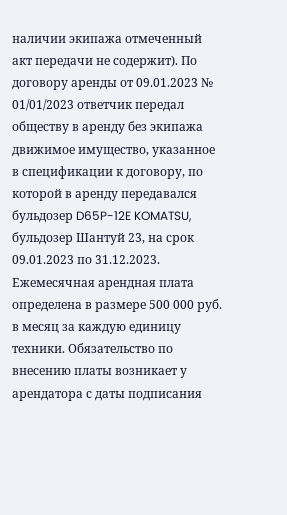наличии экипажа отмеченный акт передачи не содержит). По договору аренды от 09.01.2023 № 01/01/2023 ответчик передал обществу в аренду без экипажа движимое имущество, указанное в спецификации к договору, по которой в аренду передавался бульдозер D65P-12E KOMATSU, бульдозер Шантуй 23, на срок 09.01.2023 по 31.12.2023. Ежемесячная арендная плата определена в размере 500 000 руб. в месяц за каждую единицу техники. Обязательство по внесению платы возникает у арендатора с даты подписания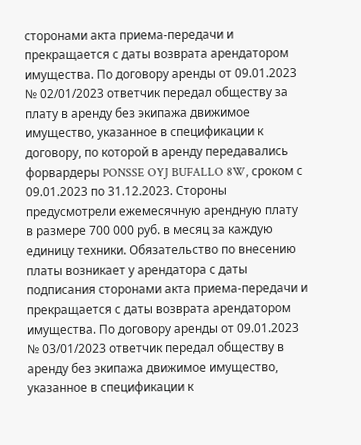сторонами акта приема-передачи и прекращается с даты возврата арендатором имущества. По договору аренды от 09.01.2023 № 02/01/2023 ответчик передал обществу за плату в аренду без экипажа движимое имущество, указанное в спецификации к договору, по которой в аренду передавались форвардеры PONSSE OYJ BUFALLO 8W, сроком с 09.01.2023 по 31.12.2023. Стороны предусмотрели ежемесячную арендную плату в размере 700 000 руб. в месяц за каждую единицу техники. Обязательство по внесению платы возникает у арендатора с даты подписания сторонами акта приема-передачи и прекращается с даты возврата арендатором имущества. По договору аренды от 09.01.2023 № 03/01/2023 ответчик передал обществу в аренду без экипажа движимое имущество, указанное в спецификации к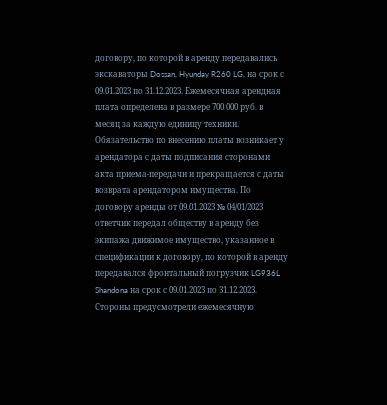договору, по которой в аренду передавались экскаваторы Dossan, Hyunday R260 LG, на срок с 09.01.2023 по 31.12.2023. Ежемесячная арендная плата определена в размере 700 000 руб. в месяц за каждую единицу техники. Обязательство по внесению платы возникает у арендатора с даты подписания сторонами акта приема-передачи и прекращается с даты возврата арендатором имущества. По договору аренды от 09.01.2023 № 04/01/2023 ответчик передал обществу в аренду без экипажа движимое имущество, указанное в спецификации к договору, по которой в аренду передавался фронтальный погрузчик LG936L Shandona на срок с 09.01.2023 по 31.12.2023. Стороны предусмотрели ежемесячную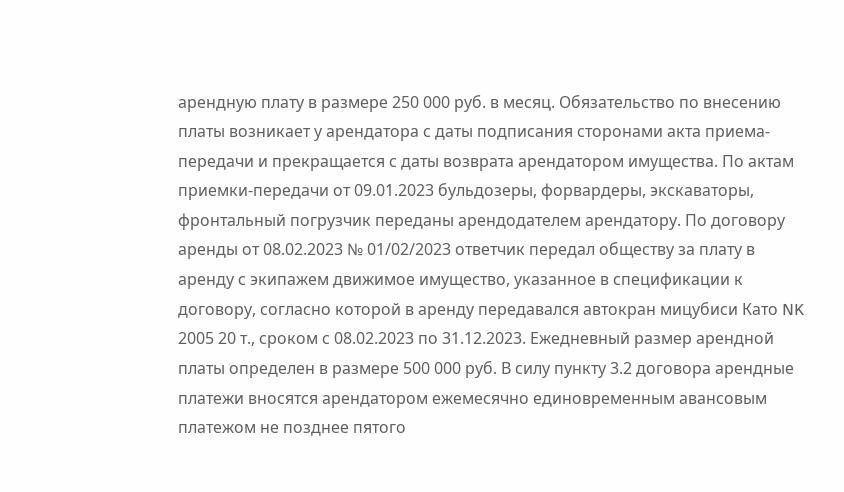арендную плату в размере 250 000 руб. в месяц. Обязательство по внесению платы возникает у арендатора с даты подписания сторонами акта приема-передачи и прекращается с даты возврата арендатором имущества. По актам приемки-передачи от 09.01.2023 бульдозеры, форвардеры, экскаваторы, фронтальный погрузчик переданы арендодателем арендатору. По договору аренды от 08.02.2023 № 01/02/2023 ответчик передал обществу за плату в аренду с экипажем движимое имущество, указанное в спецификации к договору, согласно которой в аренду передавался автокран мицубиси Като NK 2005 20 т., сроком с 08.02.2023 по 31.12.2023. Ежедневный размер арендной платы определен в размере 500 000 руб. В силу пункту 3.2 договора арендные платежи вносятся арендатором ежемесячно единовременным авансовым платежом не позднее пятого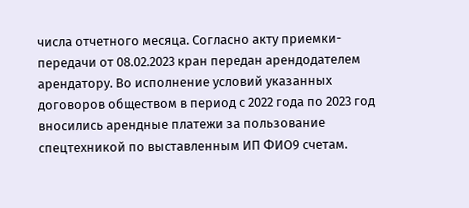числа отчетного месяца. Согласно акту приемки-передачи от 08.02.2023 кран передан арендодателем арендатору. Во исполнение условий указанных договоров обществом в период с 2022 года по 2023 год вносились арендные платежи за пользование спецтехникой по выставленным ИП ФИО9 счетам.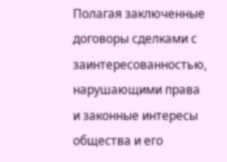Полагая заключенные договоры сделками с заинтересованностью, нарушающими права и законные интересы общества и его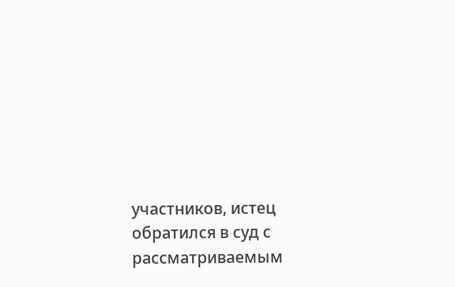участников, истец обратился в суд с рассматриваемым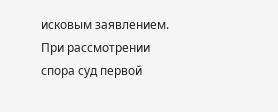исковым заявлением. При рассмотрении спора суд первой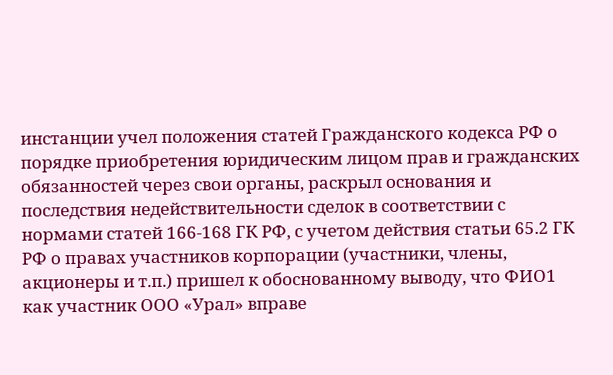инстанции учел положения статей Гражданского кодекса РФ о порядке приобретения юридическим лицом прав и гражданских обязанностей через свои органы, раскрыл основания и последствия недействительности сделок в соответствии с нормами статей 166-168 ГК РФ, с учетом действия статьи 65.2 ГК РФ о правах участников корпорации (участники, члены, акционеры и т.п.) пришел к обоснованному выводу, что ФИО1 как участник ООО «Урал» вправе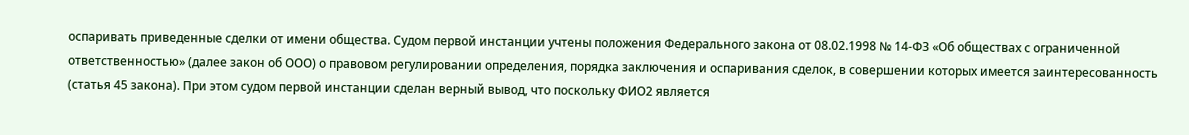оспаривать приведенные сделки от имени общества. Судом первой инстанции учтены положения Федерального закона от 08.02.1998 № 14-ФЗ «Об обществах с ограниченной ответственностью» (далее закон об ООО) о правовом регулировании определения, порядка заключения и оспаривания сделок, в совершении которых имеется заинтересованность (статья 45 закона). При этом судом первой инстанции сделан верный вывод, что поскольку ФИО2 является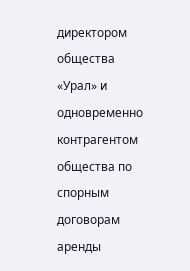директором общества «Урал» и одновременно контрагентом общества по спорным договорам аренды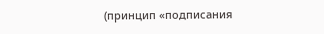(принцип «подписания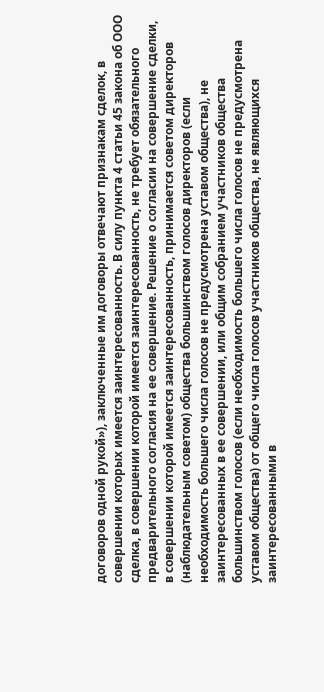договоров одной рукой»), заключенные им договоры отвечают признакам сделок, в совершении которых имеется заинтересованность. В силу пункта 4 статьи 45 закона об ООО сделка, в совершении которой имеется заинтересованность, не требует обязательного предварительного согласия на ее совершение. Решение о согласии на совершение сделки, в совершении которой имеется заинтересованность, принимается советом директоров (наблюдательным советом) общества большинством голосов директоров (если необходимость большего числа голосов не предусмотрена уставом общества), не заинтересованных в ее совершении, или общим собранием участников общества большинством голосов (если необходимость большего числа голосов не предусмотрена уставом общества) от общего числа голосов участников общества, не являющихся заинтересованными в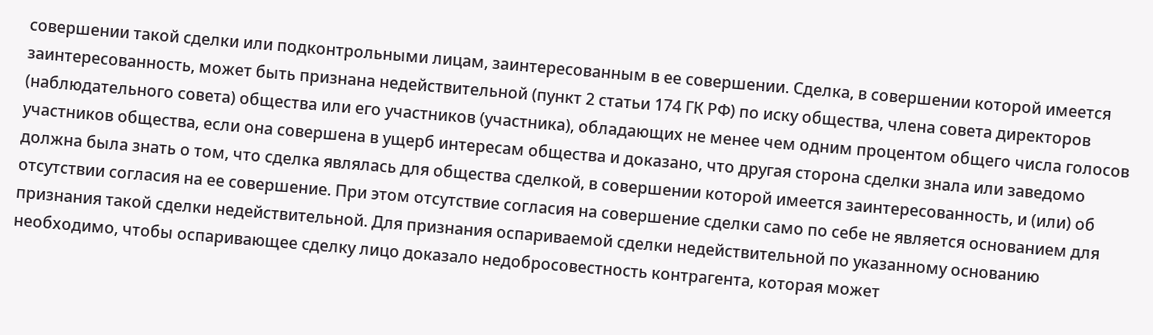совершении такой сделки или подконтрольными лицам, заинтересованным в ее совершении. Сделка, в совершении которой имеется заинтересованность, может быть признана недействительной (пункт 2 статьи 174 ГК РФ) по иску общества, члена совета директоров (наблюдательного совета) общества или его участников (участника), обладающих не менее чем одним процентом общего числа голосов участников общества, если она совершена в ущерб интересам общества и доказано, что другая сторона сделки знала или заведомо должна была знать о том, что сделка являлась для общества сделкой, в совершении которой имеется заинтересованность, и (или) об отсутствии согласия на ее совершение. При этом отсутствие согласия на совершение сделки само по себе не является основанием для признания такой сделки недействительной. Для признания оспариваемой сделки недействительной по указанному основанию необходимо, чтобы оспаривающее сделку лицо доказало недобросовестность контрагента, которая может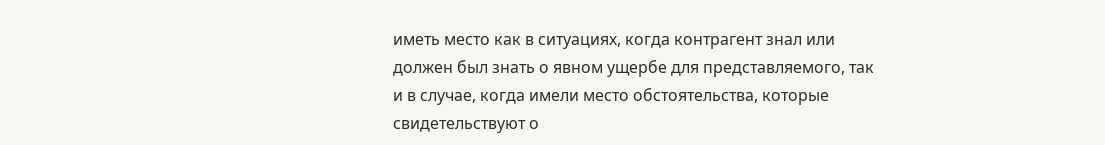иметь место как в ситуациях, когда контрагент знал или должен был знать о явном ущербе для представляемого, так и в случае, когда имели место обстоятельства, которые свидетельствуют о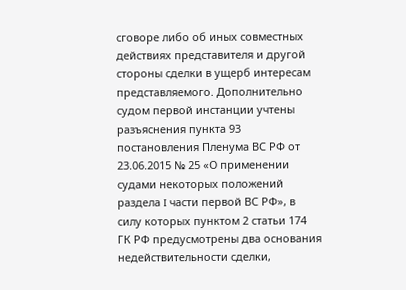сговоре либо об иных совместных действиях представителя и другой стороны сделки в ущерб интересам представляемого. Дополнительно судом первой инстанции учтены разъяснения пункта 93 постановления Пленума ВС РФ от 23.06.2015 № 25 «О применении судами некоторых положений раздела I части первой ВС РФ», в силу которых пунктом 2 статьи 174 ГК РФ предусмотрены два основания недействительности сделки,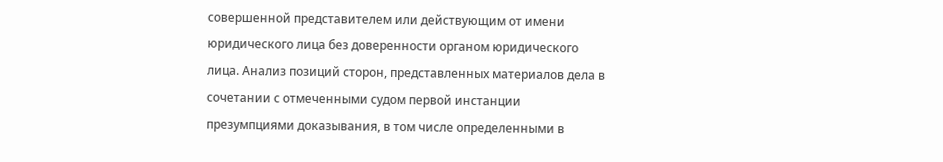совершенной представителем или действующим от имени юридического лица без доверенности органом юридического лица. Анализ позиций сторон, представленных материалов дела в сочетании с отмеченными судом первой инстанции презумпциями доказывания, в том числе определенными в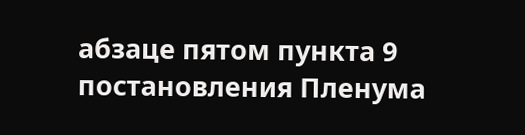абзаце пятом пункта 9 постановления Пленума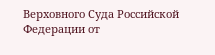Верховного Суда Российской Федерации от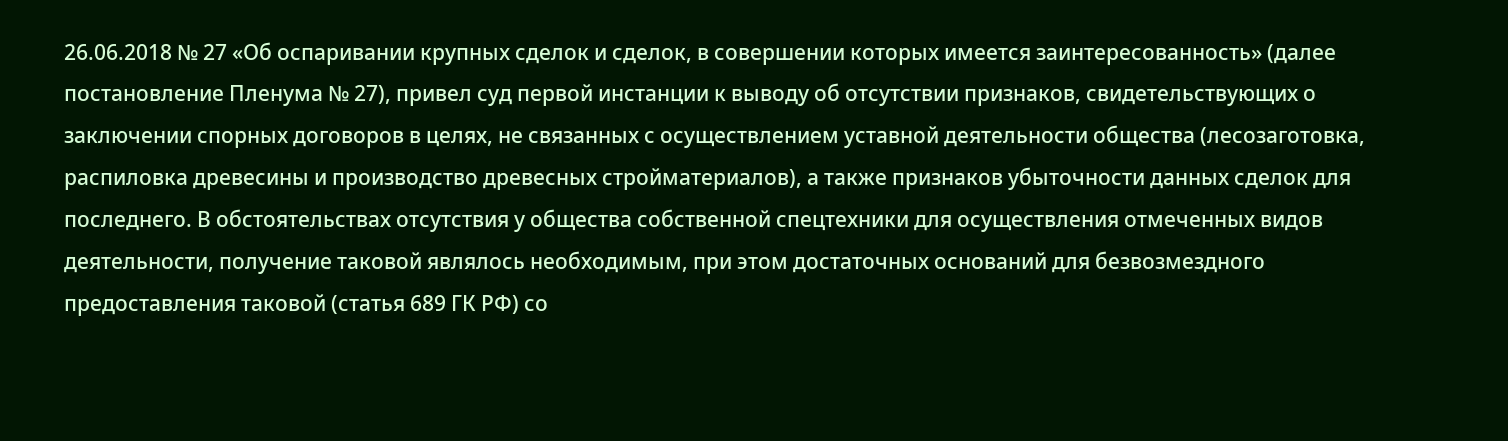26.06.2018 № 27 «Об оспаривании крупных сделок и сделок, в совершении которых имеется заинтересованность» (далее постановление Пленума № 27), привел суд первой инстанции к выводу об отсутствии признаков, свидетельствующих о заключении спорных договоров в целях, не связанных с осуществлением уставной деятельности общества (лесозаготовка, распиловка древесины и производство древесных стройматериалов), а также признаков убыточности данных сделок для последнего. В обстоятельствах отсутствия у общества собственной спецтехники для осуществления отмеченных видов деятельности, получение таковой являлось необходимым, при этом достаточных оснований для безвозмездного предоставления таковой (статья 689 ГК РФ) со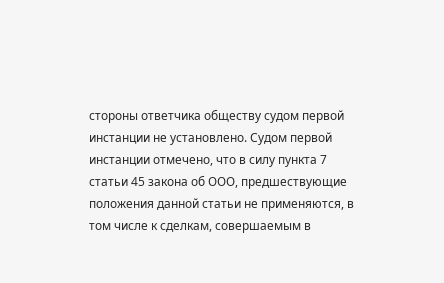стороны ответчика обществу судом первой инстанции не установлено. Судом первой инстанции отмечено, что в силу пункта 7 статьи 45 закона об ООО, предшествующие положения данной статьи не применяются, в том числе к сделкам, совершаемым в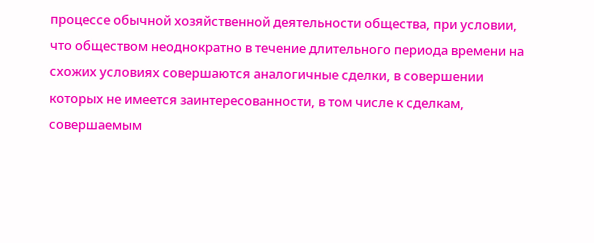процессе обычной хозяйственной деятельности общества, при условии, что обществом неоднократно в течение длительного периода времени на схожих условиях совершаются аналогичные сделки, в совершении которых не имеется заинтересованности, в том числе к сделкам, совершаемым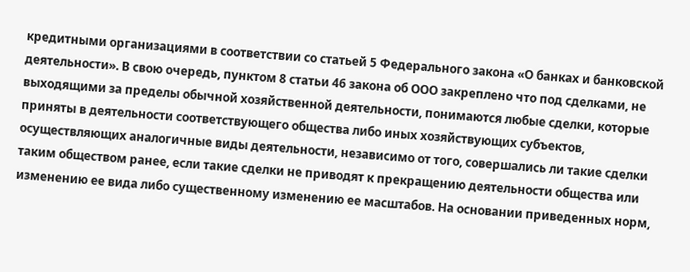кредитными организациями в соответствии со статьей 5 Федерального закона «О банках и банковской деятельности». В свою очередь, пунктом 8 статьи 46 закона об ООО закреплено что под сделками, не выходящими за пределы обычной хозяйственной деятельности, понимаются любые сделки, которые приняты в деятельности соответствующего общества либо иных хозяйствующих субъектов, осуществляющих аналогичные виды деятельности, независимо от того, совершались ли такие сделки таким обществом ранее, если такие сделки не приводят к прекращению деятельности общества или изменению ее вида либо существенному изменению ее масштабов. На основании приведенных норм,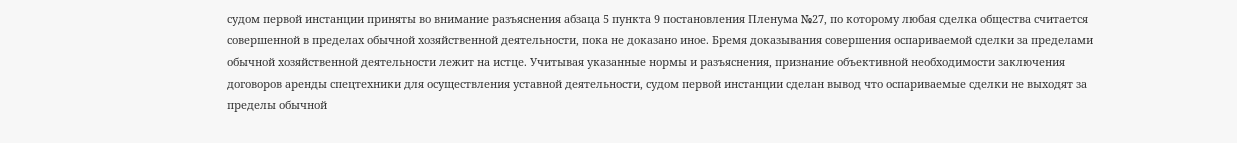судом первой инстанции приняты во внимание разъяснения абзаца 5 пункта 9 постановления Пленума №27, по которому любая сделка общества считается совершенной в пределах обычной хозяйственной деятельности, пока не доказано иное. Бремя доказывания совершения оспариваемой сделки за пределами обычной хозяйственной деятельности лежит на истце. Учитывая указанные нормы и разъяснения, признание объективной необходимости заключения договоров аренды спецтехники для осуществления уставной деятельности, судом первой инстанции сделан вывод что оспариваемые сделки не выходят за пределы обычной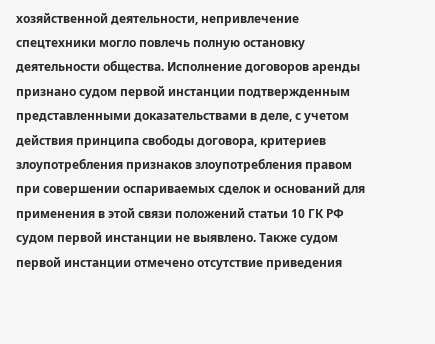хозяйственной деятельности, непривлечение спецтехники могло повлечь полную остановку деятельности общества. Исполнение договоров аренды признано судом первой инстанции подтвержденным представленными доказательствами в деле, с учетом действия принципа свободы договора, критериев злоупотребления признаков злоупотребления правом при совершении оспариваемых сделок и оснований для применения в этой связи положений статьи 10 ГК РФ судом первой инстанции не выявлено. Также судом первой инстанции отмечено отсутствие приведения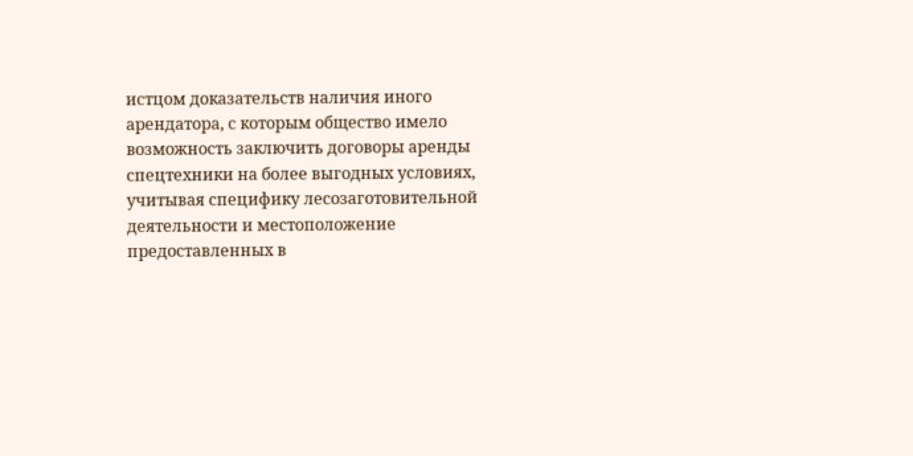истцом доказательств наличия иного арендатора, с которым общество имело возможность заключить договоры аренды спецтехники на более выгодных условиях, учитывая специфику лесозаготовительной деятельности и местоположение предоставленных в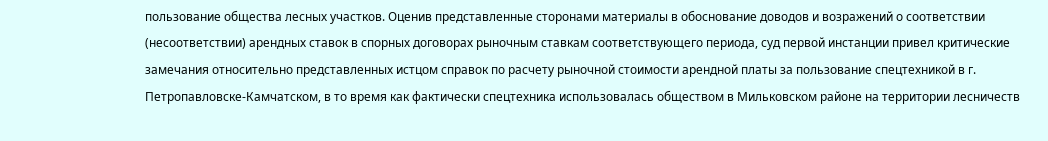пользование общества лесных участков. Оценив представленные сторонами материалы в обоснование доводов и возражений о соответствии (несоответствии) арендных ставок в спорных договорах рыночным ставкам соответствующего периода, суд первой инстанции привел критические замечания относительно представленных истцом справок по расчету рыночной стоимости арендной платы за пользование спецтехникой в г. Петропавловске-Камчатском, в то время как фактически спецтехника использовалась обществом в Мильковском районе на территории лесничеств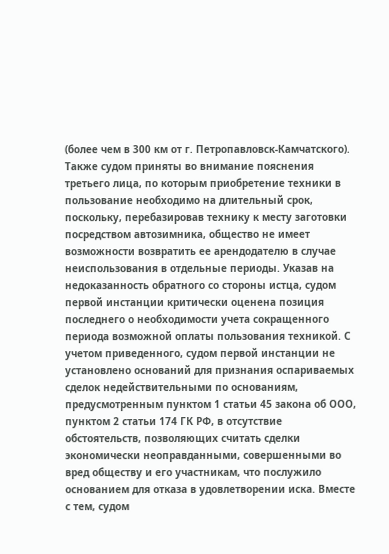(более чем в 300 км от г. Петропавловск-Камчатского). Также судом приняты во внимание пояснения третьего лица, по которым приобретение техники в пользование необходимо на длительный срок, поскольку, перебазировав технику к месту заготовки посредством автозимника, общество не имеет возможности возвратить ее арендодателю в случае неиспользования в отдельные периоды. Указав на недоказанность обратного со стороны истца, судом первой инстанции критически оценена позиция последнего о необходимости учета сокращенного периода возможной оплаты пользования техникой. С учетом приведенного, судом первой инстанции не установлено оснований для признания оспариваемых сделок недействительными по основаниям, предусмотренным пунктом 1 статьи 45 закона об ООО, пунктом 2 статьи 174 ГК РФ, в отсутствие обстоятельств, позволяющих считать сделки экономически неоправданными, совершенными во вред обществу и его участникам, что послужило основанием для отказа в удовлетворении иска. Вместе с тем, судом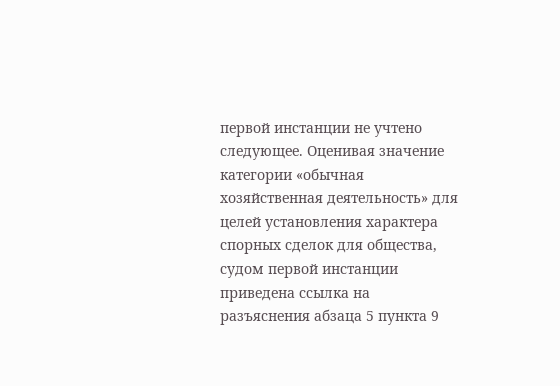первой инстанции не учтено следующее. Оценивая значение категории «обычная хозяйственная деятельность» для целей установления характера спорных сделок для общества, судом первой инстанции приведена ссылка на разъяснения абзаца 5 пункта 9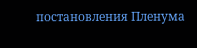постановления Пленума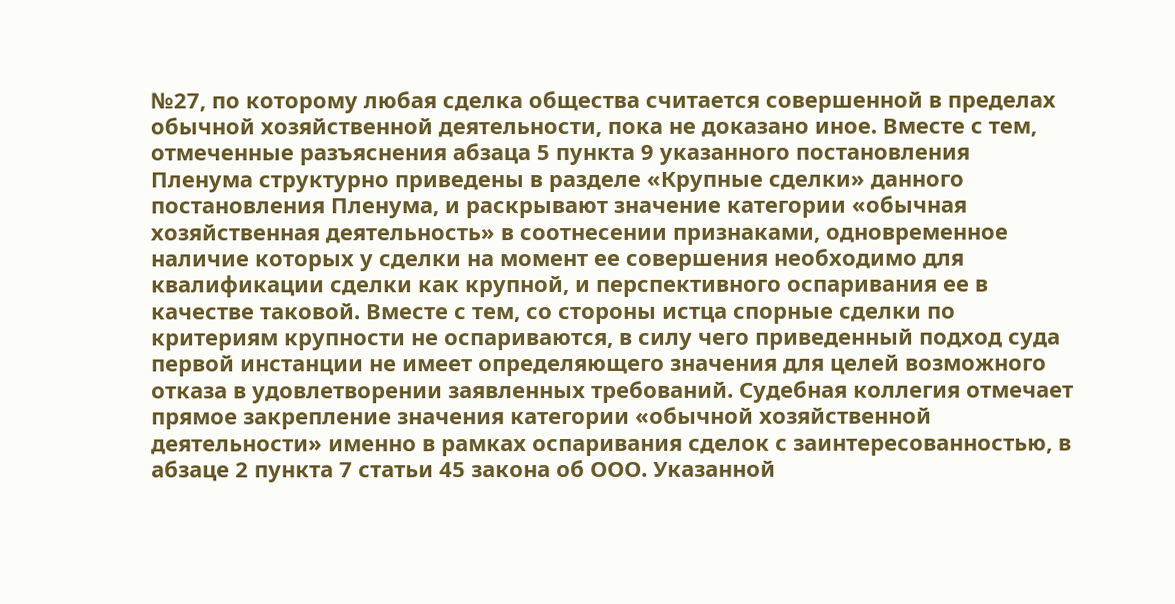№27, по которому любая сделка общества считается совершенной в пределах обычной хозяйственной деятельности, пока не доказано иное. Вместе с тем, отмеченные разъяснения абзаца 5 пункта 9 указанного постановления Пленума структурно приведены в разделе «Крупные сделки» данного постановления Пленума, и раскрывают значение категории «обычная хозяйственная деятельность» в соотнесении признаками, одновременное наличие которых у сделки на момент ее совершения необходимо для квалификации сделки как крупной, и перспективного оспаривания ее в качестве таковой. Вместе с тем, со стороны истца спорные сделки по критериям крупности не оспариваются, в силу чего приведенный подход суда первой инстанции не имеет определяющего значения для целей возможного отказа в удовлетворении заявленных требований. Судебная коллегия отмечает прямое закрепление значения категории «обычной хозяйственной деятельности» именно в рамках оспаривания сделок с заинтересованностью, в абзаце 2 пункта 7 статьи 45 закона об ООО. Указанной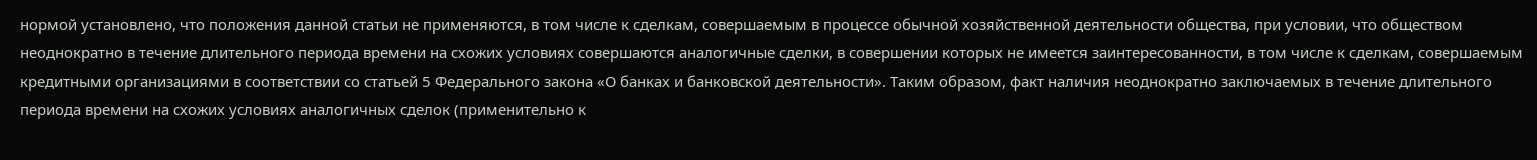нормой установлено, что положения данной статьи не применяются, в том числе к сделкам, совершаемым в процессе обычной хозяйственной деятельности общества, при условии, что обществом неоднократно в течение длительного периода времени на схожих условиях совершаются аналогичные сделки, в совершении которых не имеется заинтересованности, в том числе к сделкам, совершаемым кредитными организациями в соответствии со статьей 5 Федерального закона «О банках и банковской деятельности». Таким образом, факт наличия неоднократно заключаемых в течение длительного периода времени на схожих условиях аналогичных сделок (применительно к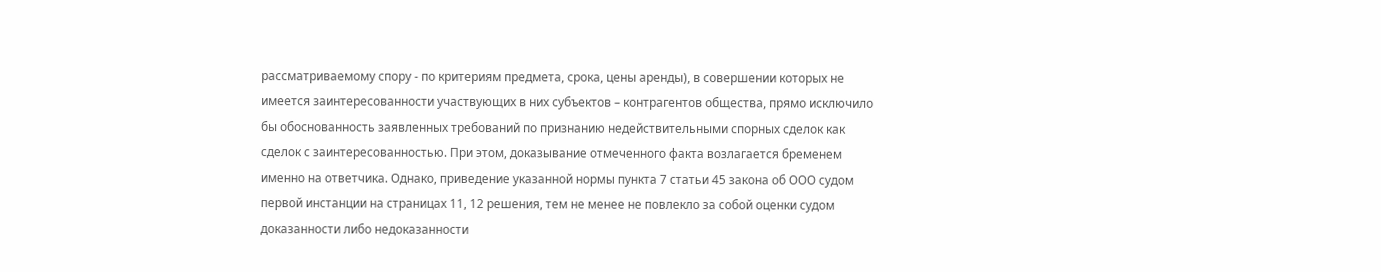рассматриваемому спору - по критериям предмета, срока, цены аренды), в совершении которых не имеется заинтересованности участвующих в них субъектов – контрагентов общества, прямо исключило бы обоснованность заявленных требований по признанию недействительными спорных сделок как сделок с заинтересованностью. При этом, доказывание отмеченного факта возлагается бременем именно на ответчика. Однако, приведение указанной нормы пункта 7 статьи 45 закона об ООО судом первой инстанции на страницах 11, 12 решения, тем не менее не повлекло за собой оценки судом доказанности либо недоказанности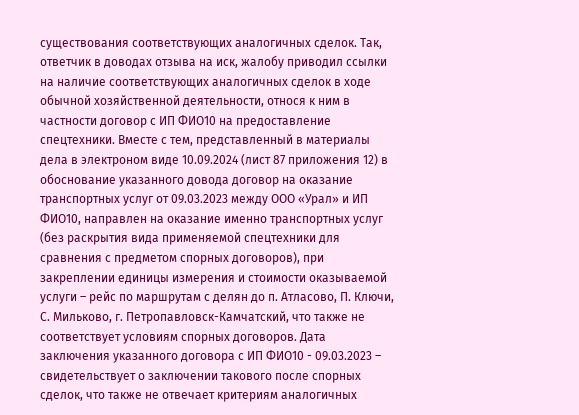существования соответствующих аналогичных сделок. Так, ответчик в доводах отзыва на иск, жалобу приводил ссылки на наличие соответствующих аналогичных сделок в ходе обычной хозяйственной деятельности, относя к ним в частности договор с ИП ФИО10 на предоставление спецтехники. Вместе с тем, представленный в материалы дела в электроном виде 10.09.2024 (лист 87 приложения 12) в обоснование указанного довода договор на оказание транспортных услуг от 09.03.2023 между ООО «Урал» и ИП ФИО10, направлен на оказание именно транспортных услуг (без раскрытия вида применяемой спецтехники для сравнения с предметом спорных договоров), при закреплении единицы измерения и стоимости оказываемой услуги – рейс по маршрутам с делян до п. Атласово, П. Ключи, С. Мильково, г. Петропавловск-Камчатский, что также не соответствует условиям спорных договоров. Дата заключения указанного договора с ИП ФИО10 - 09.03.2023 – свидетельствует о заключении такового после спорных сделок, что также не отвечает критериям аналогичных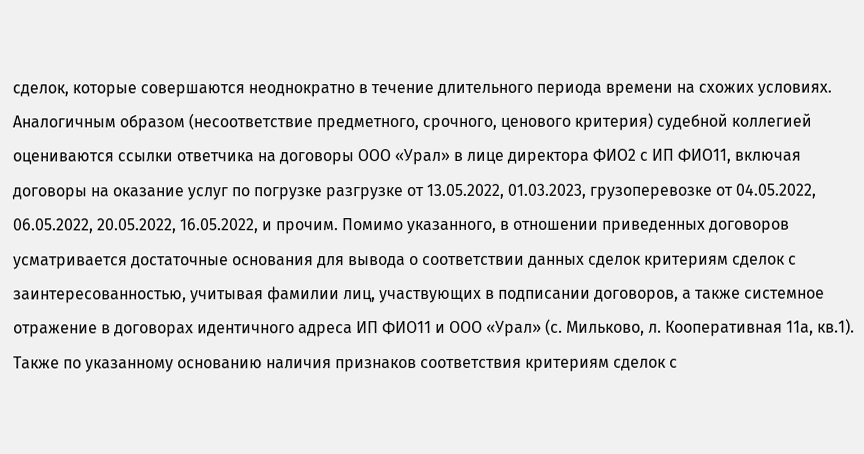сделок, которые совершаются неоднократно в течение длительного периода времени на схожих условиях. Аналогичным образом (несоответствие предметного, срочного, ценового критерия) судебной коллегией оцениваются ссылки ответчика на договоры ООО «Урал» в лице директора ФИО2 с ИП ФИО11, включая договоры на оказание услуг по погрузке разгрузке от 13.05.2022, 01.03.2023, грузоперевозке от 04.05.2022, 06.05.2022, 20.05.2022, 16.05.2022, и прочим. Помимо указанного, в отношении приведенных договоров усматривается достаточные основания для вывода о соответствии данных сделок критериям сделок с заинтересованностью, учитывая фамилии лиц, участвующих в подписании договоров, а также системное отражение в договорах идентичного адреса ИП ФИО11 и ООО «Урал» (с. Мильково, л. Кооперативная 11а, кв.1). Также по указанному основанию наличия признаков соответствия критериям сделок с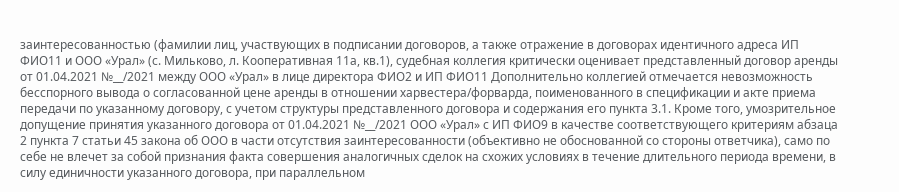заинтересованностью (фамилии лиц, участвующих в подписании договоров, а также отражение в договорах идентичного адреса ИП ФИО11 и ООО «Урал» (с. Мильково, л. Кооперативная 11а, кв.1), судебная коллегия критически оценивает представленный договор аренды от 01.04.2021 №__/2021 между ООО «Урал» в лице директора ФИО2 и ИП ФИО11 Дополнительно коллегией отмечается невозможность бесспорного вывода о согласованной цене аренды в отношении харвестера/форварда, поименованного в спецификации и акте приема передачи по указанному договору, с учетом структуры представленного договора и содержания его пункта 3.1. Кроме того, умозрительное допущение принятия указанного договора от 01.04.2021 №__/2021 ООО «Урал» с ИП ФИО9 в качестве соответствующего критериям абзаца 2 пункта 7 статьи 45 закона об ООО в части отсутствия заинтересованности (объективно не обоснованной со стороны ответчика), само по себе не влечет за собой признания факта совершения аналогичных сделок на схожих условиях в течение длительного периода времени, в силу единичности указанного договора, при параллельном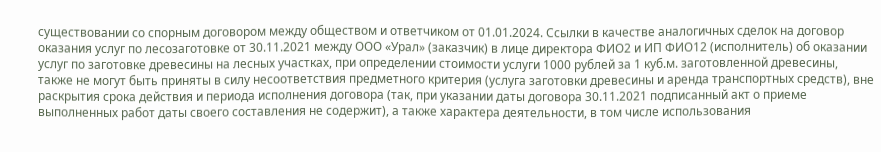существовании со спорным договором между обществом и ответчиком от 01.01.2024. Ссылки в качестве аналогичных сделок на договор оказания услуг по лесозаготовке от 30.11.2021 между ООО «Урал» (заказчик) в лице директора ФИО2 и ИП ФИО12 (исполнитель) об оказании услуг по заготовке древесины на лесных участках, при определении стоимости услуги 1000 рублей за 1 куб.м. заготовленной древесины, также не могут быть приняты в силу несоответствия предметного критерия (услуга заготовки древесины и аренда транспортных средств), вне раскрытия срока действия и периода исполнения договора (так, при указании даты договора 30.11.2021 подписанный акт о приеме выполненных работ даты своего составления не содержит), а также характера деятельности, в том числе использования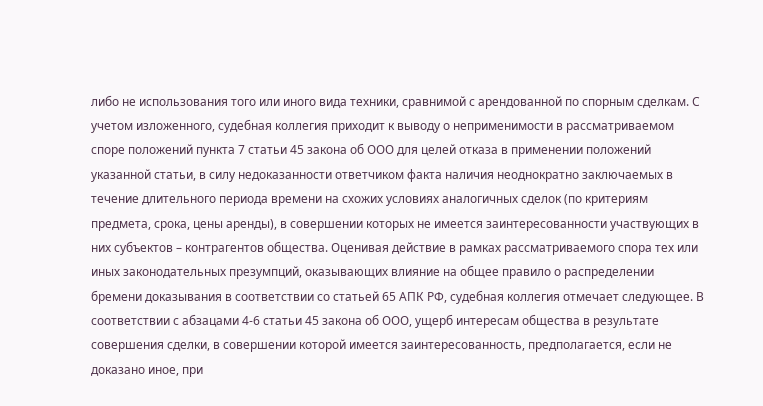либо не использования того или иного вида техники, сравнимой с арендованной по спорным сделкам. С учетом изложенного, судебная коллегия приходит к выводу о неприменимости в рассматриваемом споре положений пункта 7 статьи 45 закона об ООО для целей отказа в применении положений указанной статьи, в силу недоказанности ответчиком факта наличия неоднократно заключаемых в течение длительного периода времени на схожих условиях аналогичных сделок (по критериям предмета, срока, цены аренды), в совершении которых не имеется заинтересованности участвующих в них субъектов – контрагентов общества. Оценивая действие в рамках рассматриваемого спора тех или иных законодательных презумпций, оказывающих влияние на общее правило о распределении бремени доказывания в соответствии со статьей 65 АПК РФ, судебная коллегия отмечает следующее. В соответствии с абзацами 4-6 статьи 45 закона об ООО, ущерб интересам общества в результате совершения сделки, в совершении которой имеется заинтересованность, предполагается, если не доказано иное, при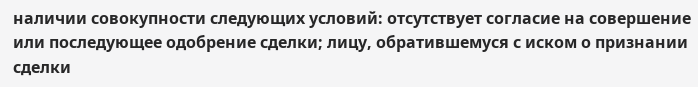наличии совокупности следующих условий: отсутствует согласие на совершение или последующее одобрение сделки; лицу, обратившемуся с иском о признании сделки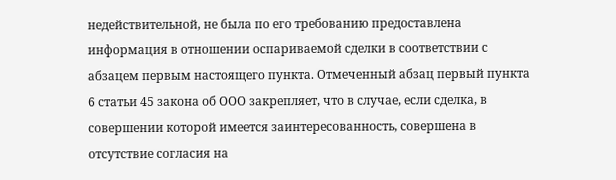недействительной, не была по его требованию предоставлена информация в отношении оспариваемой сделки в соответствии с абзацем первым настоящего пункта. Отмеченный абзац первый пункта 6 статьи 45 закона об ООО закрепляет, что в случае, если сделка, в совершении которой имеется заинтересованность, совершена в отсутствие согласия на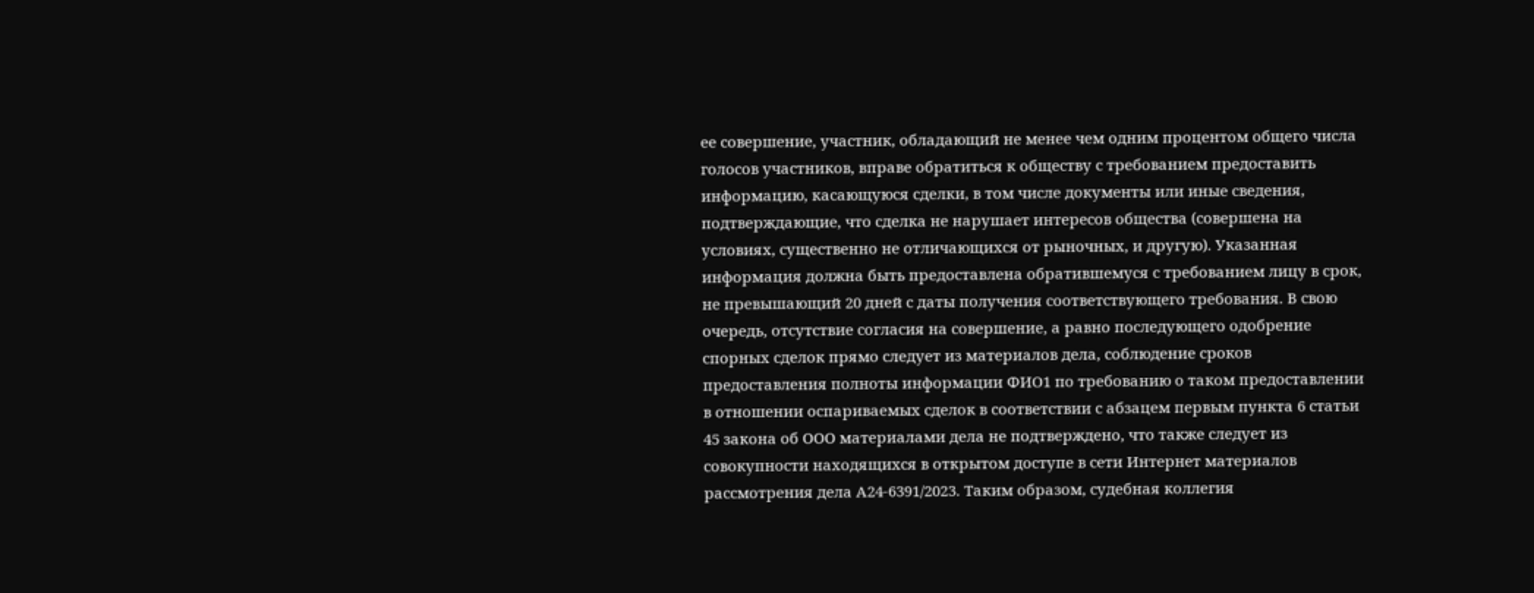ее совершение, участник, обладающий не менее чем одним процентом общего числа голосов участников, вправе обратиться к обществу с требованием предоставить информацию, касающуюся сделки, в том числе документы или иные сведения, подтверждающие, что сделка не нарушает интересов общества (совершена на условиях, существенно не отличающихся от рыночных, и другую). Указанная информация должна быть предоставлена обратившемуся с требованием лицу в срок, не превышающий 20 дней с даты получения соответствующего требования. В свою очередь, отсутствие согласия на совершение, а равно последующего одобрение спорных сделок прямо следует из материалов дела, соблюдение сроков предоставления полноты информации ФИО1 по требованию о таком предоставлении в отношении оспариваемых сделок в соответствии с абзацем первым пункта 6 статьи 45 закона об ООО материалами дела не подтверждено, что также следует из совокупности находящихся в открытом доступе в сети Интернет материалов рассмотрения дела А24-6391/2023. Таким образом, судебная коллегия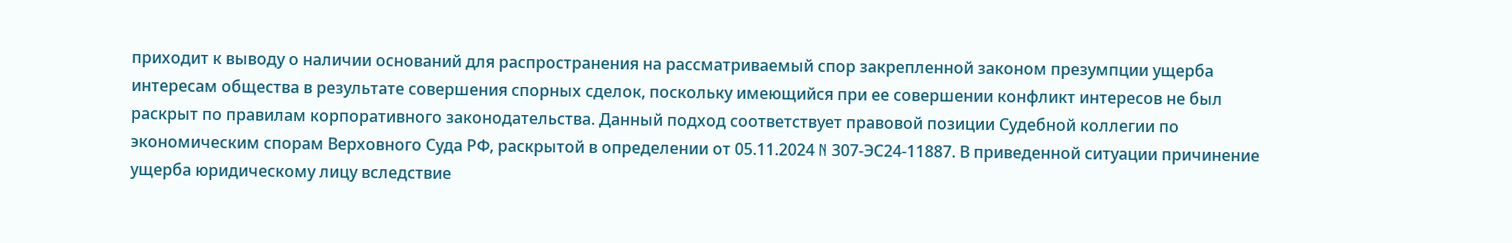приходит к выводу о наличии оснований для распространения на рассматриваемый спор закрепленной законом презумпции ущерба интересам общества в результате совершения спорных сделок, поскольку имеющийся при ее совершении конфликт интересов не был раскрыт по правилам корпоративного законодательства. Данный подход соответствует правовой позиции Судебной коллегии по экономическим спорам Верховного Суда РФ, раскрытой в определении от 05.11.2024 N 307-ЭС24-11887. В приведенной ситуации причинение ущерба юридическому лицу вследствие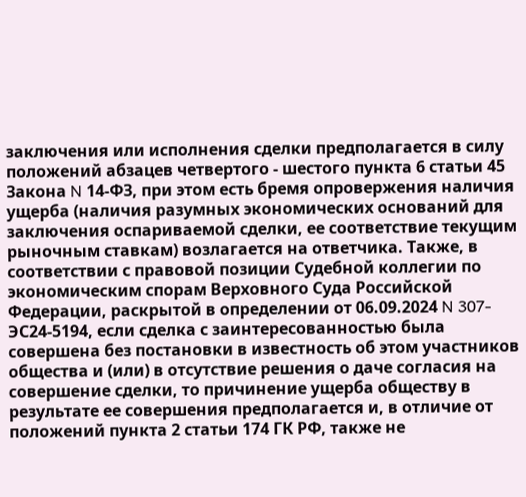заключения или исполнения сделки предполагается в силу положений абзацев четвертого - шестого пункта 6 статьи 45 Закона N 14-ФЗ, при этом есть бремя опровержения наличия ущерба (наличия разумных экономических оснований для заключения оспариваемой сделки, ее соответствие текущим рыночным ставкам) возлагается на ответчика. Также, в соответствии с правовой позиции Судебной коллегии по экономическим спорам Верховного Суда Российской Федерации, раскрытой в определении от 06.09.2024 N 307-ЭС24-5194, если сделка с заинтересованностью была совершена без постановки в известность об этом участников общества и (или) в отсутствие решения о даче согласия на совершение сделки, то причинение ущерба обществу в результате ее совершения предполагается и, в отличие от положений пункта 2 статьи 174 ГК РФ, также не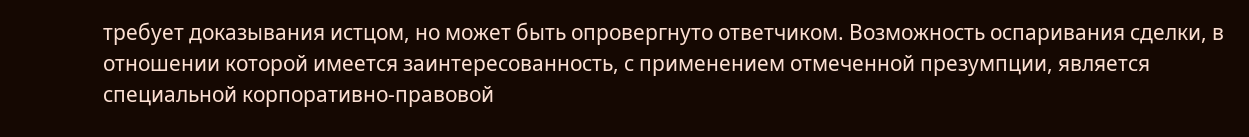требует доказывания истцом, но может быть опровергнуто ответчиком. Возможность оспаривания сделки, в отношении которой имеется заинтересованность, с применением отмеченной презумпции, является специальной корпоративно-правовой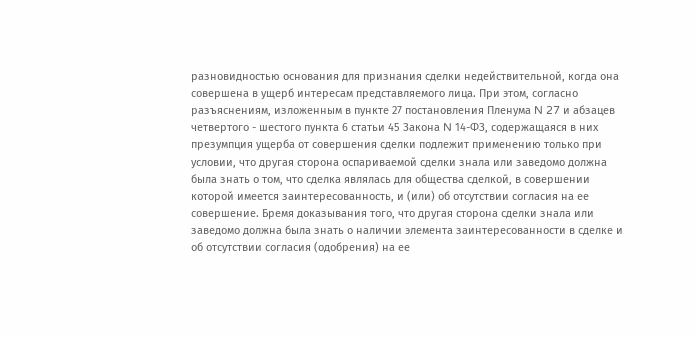разновидностью основания для признания сделки недействительной, когда она совершена в ущерб интересам представляемого лица. При этом, согласно разъяснениям, изложенным в пункте 27 постановления Пленума N 27 и абзацев четвертого - шестого пункта 6 статьи 45 Закона N 14-ФЗ, содержащаяся в них презумпция ущерба от совершения сделки подлежит применению только при условии, что другая сторона оспариваемой сделки знала или заведомо должна была знать о том, что сделка являлась для общества сделкой, в совершении которой имеется заинтересованность, и (или) об отсутствии согласия на ее совершение. Бремя доказывания того, что другая сторона сделки знала или заведомо должна была знать о наличии элемента заинтересованности в сделке и об отсутствии согласия (одобрения) на ее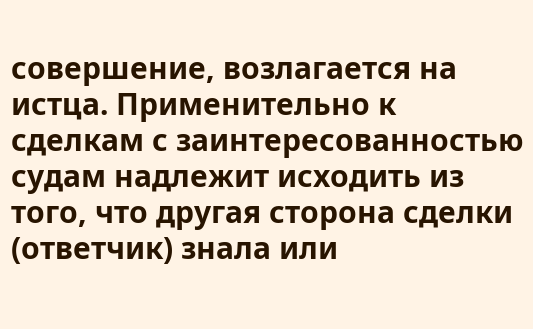совершение, возлагается на истца. Применительно к сделкам с заинтересованностью судам надлежит исходить из того, что другая сторона сделки (ответчик) знала или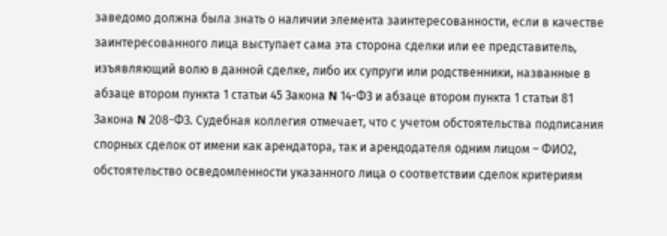заведомо должна была знать о наличии элемента заинтересованности, если в качестве заинтересованного лица выступает сама эта сторона сделки или ее представитель, изъявляющий волю в данной сделке, либо их супруги или родственники, названные в абзаце втором пункта 1 статьи 45 Закона N 14-ФЗ и абзаце втором пункта 1 статьи 81 Закона N 208-ФЗ. Судебная коллегия отмечает, что с учетом обстоятельства подписания спорных сделок от имени как арендатора, так и арендодателя одним лицом – ФИО2, обстоятельство осведомленности указанного лица о соответствии сделок критериям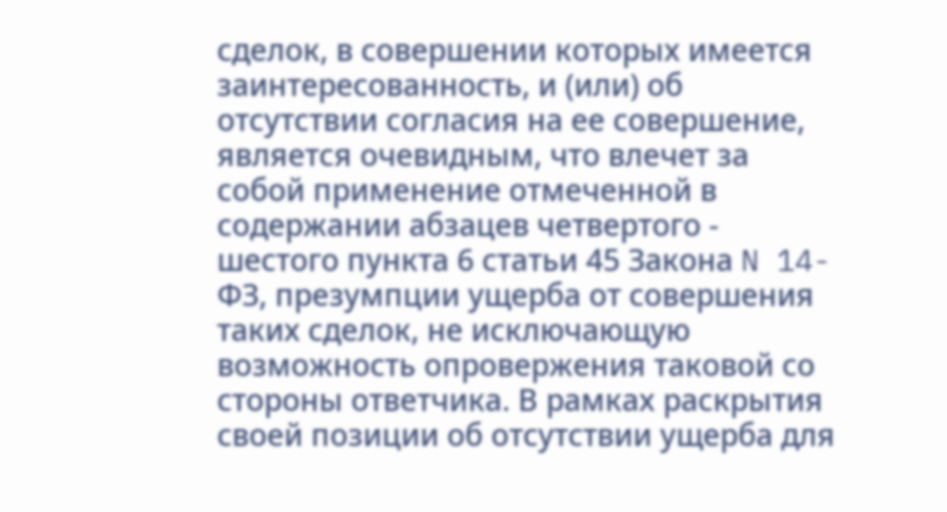сделок, в совершении которых имеется заинтересованность, и (или) об отсутствии согласия на ее совершение, является очевидным, что влечет за собой применение отмеченной в содержании абзацев четвертого - шестого пункта 6 статьи 45 Закона N 14-ФЗ, презумпции ущерба от совершения таких сделок, не исключающую возможность опровержения таковой со стороны ответчика. В рамках раскрытия своей позиции об отсутствии ущерба для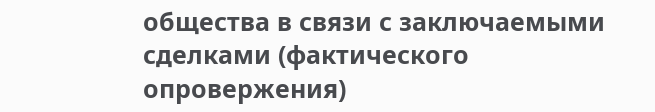общества в связи с заключаемыми сделками (фактического опровержения)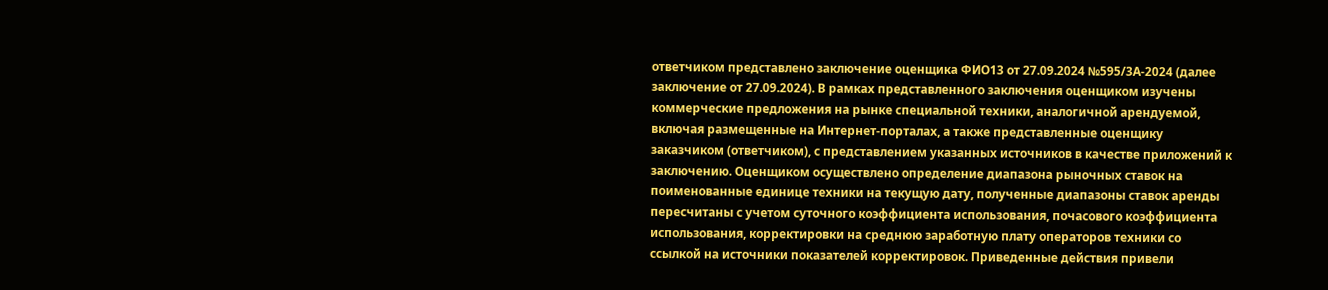ответчиком представлено заключение оценщика ФИО13 от 27.09.2024 №595/3А-2024 (далее заключение от 27.09.2024). В рамках представленного заключения оценщиком изучены коммерческие предложения на рынке специальной техники, аналогичной арендуемой, включая размещенные на Интернет-порталах, а также представленные оценщику заказчиком (ответчиком), с представлением указанных источников в качестве приложений к заключению. Оценщиком осуществлено определение диапазона рыночных ставок на поименованные единице техники на текущую дату, полученные диапазоны ставок аренды пересчитаны с учетом суточного коэффициента использования, почасового коэффициента использования, корректировки на среднюю заработную плату операторов техники со ссылкой на источники показателей корректировок. Приведенные действия привели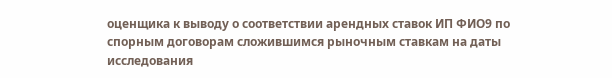оценщика к выводу о соответствии арендных ставок ИП ФИО9 по спорным договорам сложившимся рыночным ставкам на даты исследования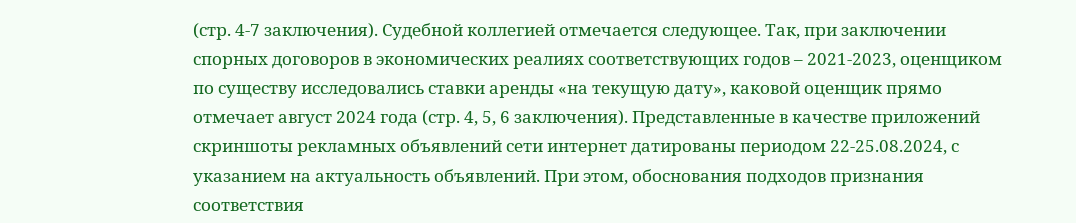(стр. 4-7 заключения). Судебной коллегией отмечается следующее. Так, при заключении спорных договоров в экономических реалиях соответствующих годов – 2021-2023, оценщиком по существу исследовались ставки аренды «на текущую дату», каковой оценщик прямо отмечает август 2024 года (стр. 4, 5, 6 заключения). Представленные в качестве приложений скриншоты рекламных объявлений сети интернет датированы периодом 22-25.08.2024, с указанием на актуальность объявлений. При этом, обоснования подходов признания соответствия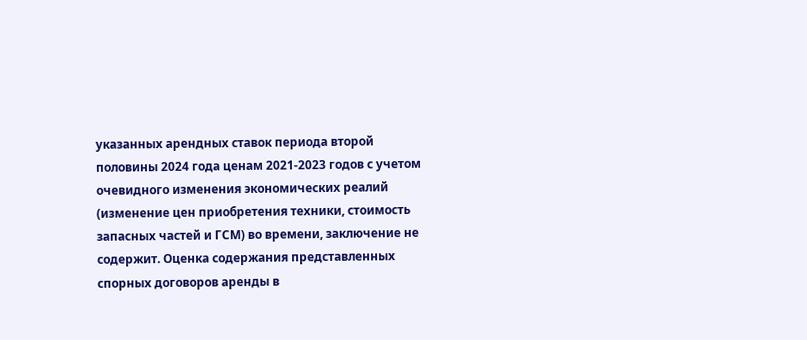указанных арендных ставок периода второй половины 2024 года ценам 2021-2023 годов с учетом очевидного изменения экономических реалий (изменение цен приобретения техники, стоимость запасных частей и ГСМ) во времени, заключение не содержит. Оценка содержания представленных спорных договоров аренды в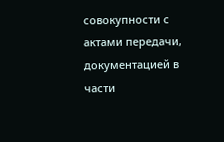совокупности с актами передачи, документацией в части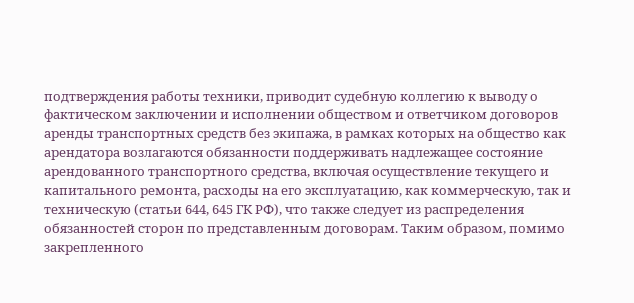подтверждения работы техники, приводит судебную коллегию к выводу о фактическом заключении и исполнении обществом и ответчиком договоров аренды транспортных средств без экипажа, в рамках которых на общество как арендатора возлагаются обязанности поддерживать надлежащее состояние арендованного транспортного средства, включая осуществление текущего и капитального ремонта, расходы на его эксплуатацию, как коммерческую, так и техническую (статьи 644, 645 ГК РФ), что также следует из распределения обязанностей сторон по представленным договорам. Таким образом, помимо закрепленного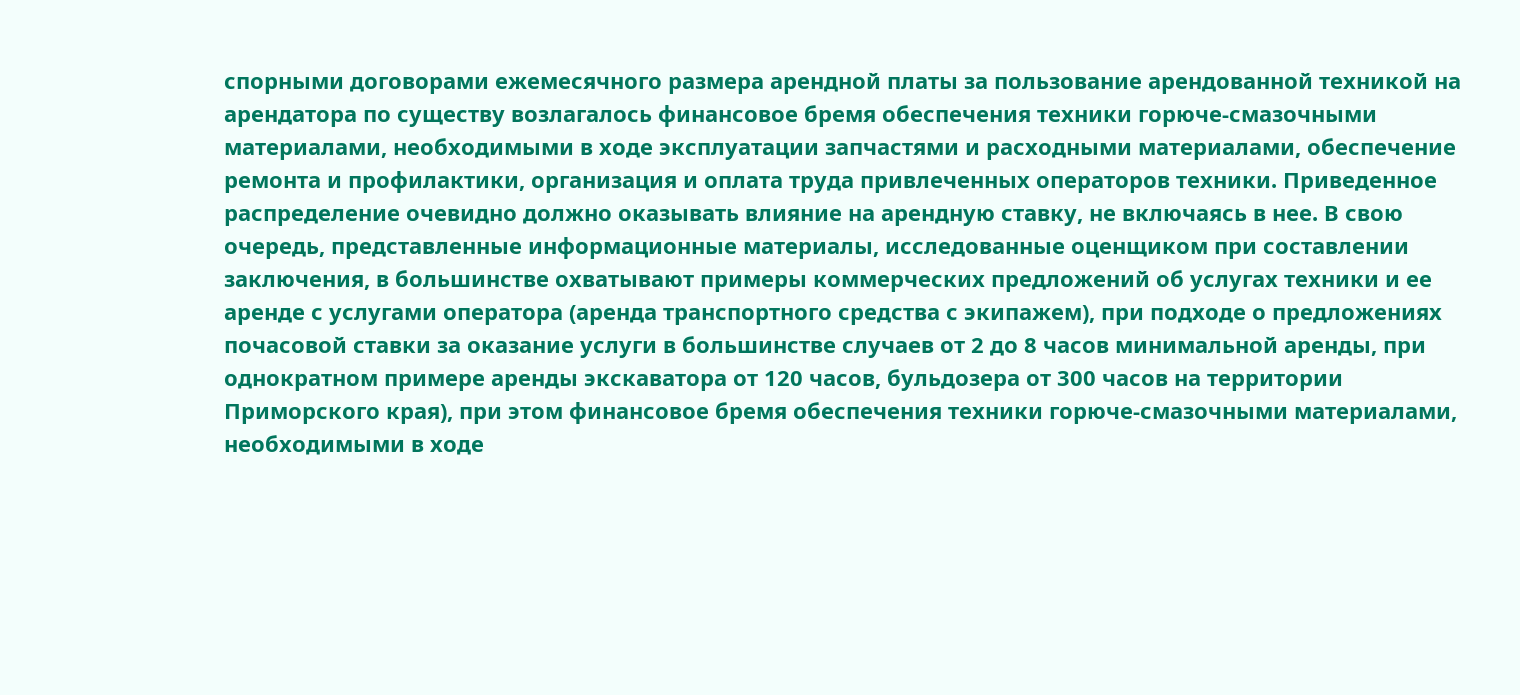спорными договорами ежемесячного размера арендной платы за пользование арендованной техникой на арендатора по существу возлагалось финансовое бремя обеспечения техники горюче-смазочными материалами, необходимыми в ходе эксплуатации запчастями и расходными материалами, обеспечение ремонта и профилактики, организация и оплата труда привлеченных операторов техники. Приведенное распределение очевидно должно оказывать влияние на арендную ставку, не включаясь в нее. В свою очередь, представленные информационные материалы, исследованные оценщиком при составлении заключения, в большинстве охватывают примеры коммерческих предложений об услугах техники и ее аренде с услугами оператора (аренда транспортного средства с экипажем), при подходе о предложениях почасовой ставки за оказание услуги в большинстве случаев от 2 до 8 часов минимальной аренды, при однократном примере аренды экскаватора от 120 часов, бульдозера от 300 часов на территории Приморского края), при этом финансовое бремя обеспечения техники горюче-смазочными материалами, необходимыми в ходе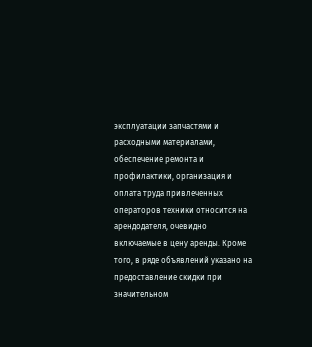эксплуатации запчастями и расходными материалами, обеспечение ремонта и профилактики, организация и оплата труда привлеченных операторов техники относится на арендодателя, очевидно включаемые в цену аренды. Кроме того, в ряде объявлений указано на предоставление скидки при значительном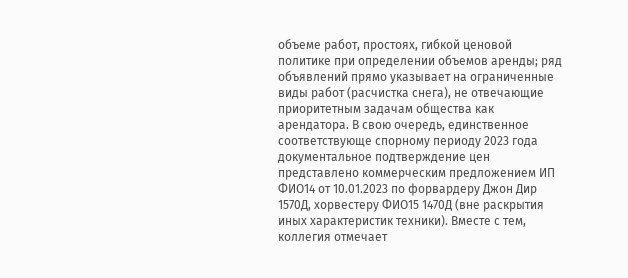объеме работ, простоях, гибкой ценовой политике при определении объемов аренды; ряд объявлений прямо указывает на ограниченные виды работ (расчистка снега), не отвечающие приоритетным задачам общества как арендатора. В свою очередь, единственное соответствующе спорному периоду 2023 года документальное подтверждение цен представлено коммерческим предложением ИП ФИО14 от 10.01.2023 по форвардеру Джон Дир 1570Д, хорвестеру ФИО15 1470Д (вне раскрытия иных характеристик техники). Вместе с тем, коллегия отмечает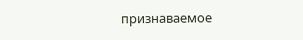признаваемое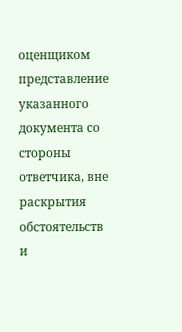оценщиком представление указанного документа со стороны ответчика, вне раскрытия обстоятельств и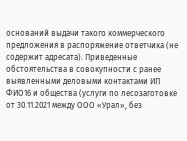оснований выдачи такого коммерческого предложения в распоряжение ответчика (не содержит адресата). Приведенные обстоятельства в совокупности с ранее выявленными деловыми контактами ИП ФИО16 и общества (услуги по лесозаготовке от 30.11.2021 между ООО «Урал», без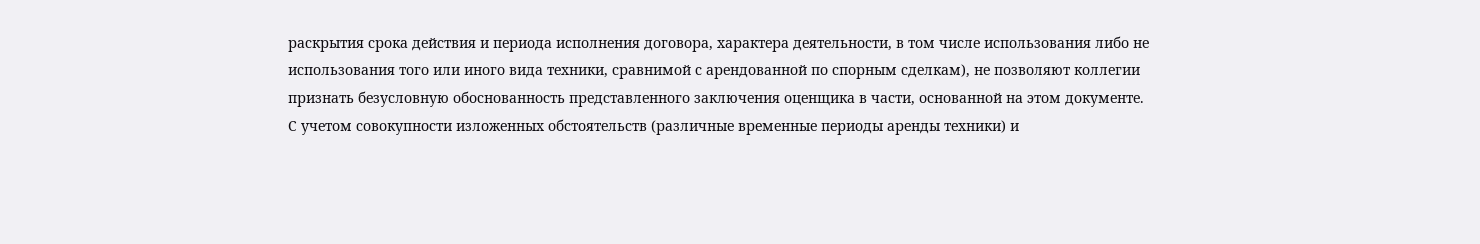раскрытия срока действия и периода исполнения договора, характера деятельности, в том числе использования либо не использования того или иного вида техники, сравнимой с арендованной по спорным сделкам), не позволяют коллегии признать безусловную обоснованность представленного заключения оценщика в части, основанной на этом документе. С учетом совокупности изложенных обстоятельств (различные временные периоды аренды техники) и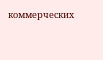коммерческих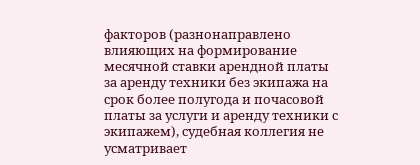факторов (разнонаправлено влияющих на формирование месячной ставки арендной платы за аренду техники без экипажа на срок более полугода и почасовой платы за услуги и аренду техники с экипажем), судебная коллегия не усматривает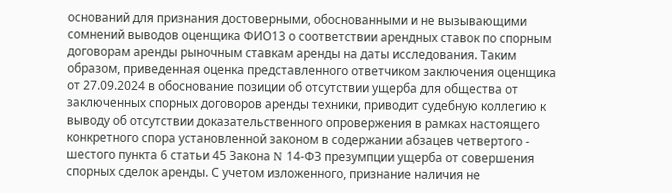оснований для признания достоверными, обоснованными и не вызывающими сомнений выводов оценщика ФИО13 о соответствии арендных ставок по спорным договорам аренды рыночным ставкам аренды на даты исследования. Таким образом, приведенная оценка представленного ответчиком заключения оценщика от 27.09.2024 в обоснование позиции об отсутствии ущерба для общества от заключенных спорных договоров аренды техники, приводит судебную коллегию к выводу об отсутствии доказательственного опровержения в рамках настоящего конкретного спора установленной законом в содержании абзацев четвертого - шестого пункта 6 статьи 45 Закона N 14-ФЗ презумпции ущерба от совершения спорных сделок аренды. С учетом изложенного, признание наличия не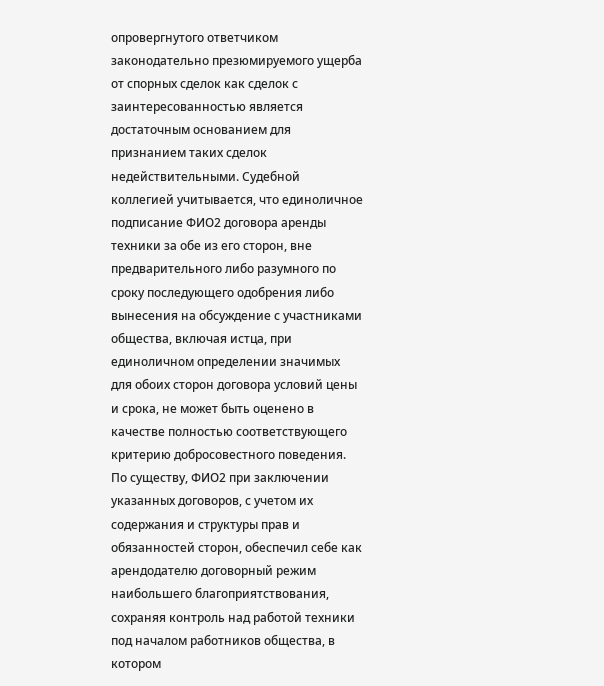опровергнутого ответчиком законодательно презюмируемого ущерба от спорных сделок как сделок с заинтересованностью является достаточным основанием для признанием таких сделок недействительными. Судебной коллегией учитывается, что единоличное подписание ФИО2 договора аренды техники за обе из его сторон, вне предварительного либо разумного по сроку последующего одобрения либо вынесения на обсуждение с участниками общества, включая истца, при единоличном определении значимых для обоих сторон договора условий цены и срока, не может быть оценено в качестве полностью соответствующего критерию добросовестного поведения. По существу, ФИО2 при заключении указанных договоров, с учетом их содержания и структуры прав и обязанностей сторон, обеспечил себе как арендодателю договорный режим наибольшего благоприятствования, сохраняя контроль над работой техники под началом работников общества, в котором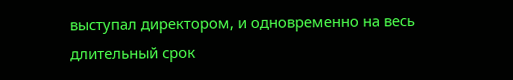выступал директором, и одновременно на весь длительный срок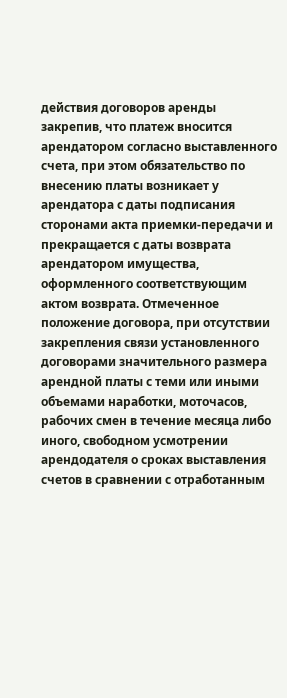действия договоров аренды закрепив, что платеж вносится арендатором согласно выставленного счета, при этом обязательство по внесению платы возникает у арендатора с даты подписания сторонами акта приемки-передачи и прекращается с даты возврата арендатором имущества, оформленного соответствующим актом возврата. Отмеченное положение договора, при отсутствии закрепления связи установленного договорами значительного размера арендной платы с теми или иными объемами наработки, моточасов, рабочих смен в течение месяца либо иного, свободном усмотрении арендодателя о сроках выставления счетов в сравнении с отработанным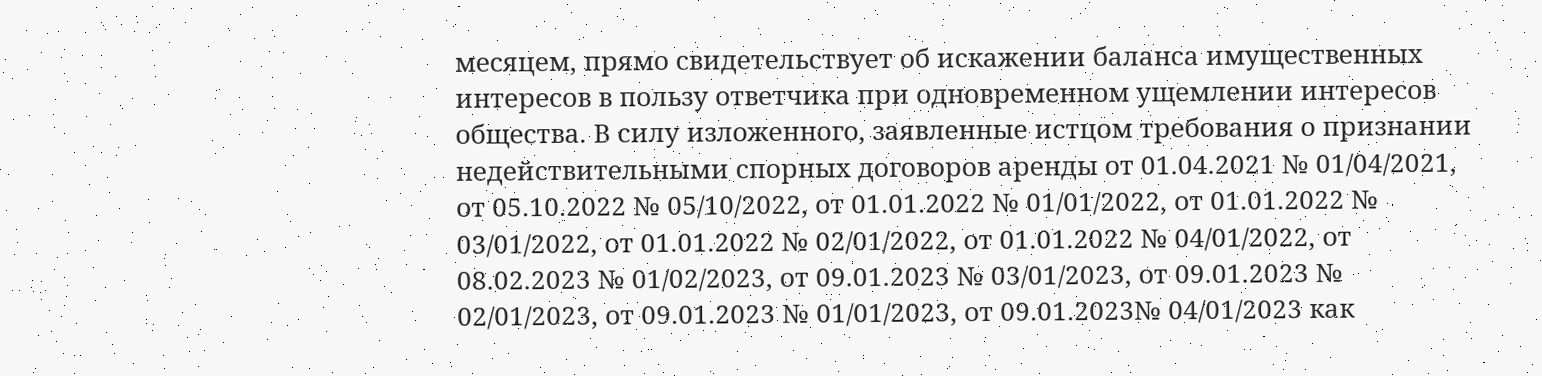месяцем, прямо свидетельствует об искажении баланса имущественных интересов в пользу ответчика при одновременном ущемлении интересов общества. В силу изложенного, заявленные истцом требования о признании недействительными спорных договоров аренды от 01.04.2021 № 01/04/2021, от 05.10.2022 № 05/10/2022, от 01.01.2022 № 01/01/2022, от 01.01.2022 № 03/01/2022, от 01.01.2022 № 02/01/2022, от 01.01.2022 № 04/01/2022, от 08.02.2023 № 01/02/2023, от 09.01.2023 № 03/01/2023, от 09.01.2023 № 02/01/2023, от 09.01.2023 № 01/01/2023, от 09.01.2023№ 04/01/2023 как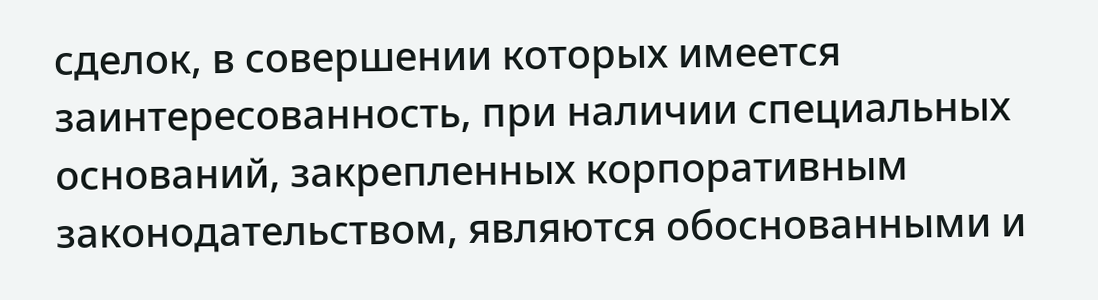сделок, в совершении которых имеется заинтересованность, при наличии специальных оснований, закрепленных корпоративным законодательством, являются обоснованными и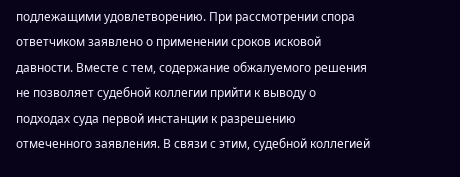подлежащими удовлетворению. При рассмотрении спора ответчиком заявлено о применении сроков исковой давности. Вместе с тем, содержание обжалуемого решения не позволяет судебной коллегии прийти к выводу о подходах суда первой инстанции к разрешению отмеченного заявления. В связи с этим, судебной коллегией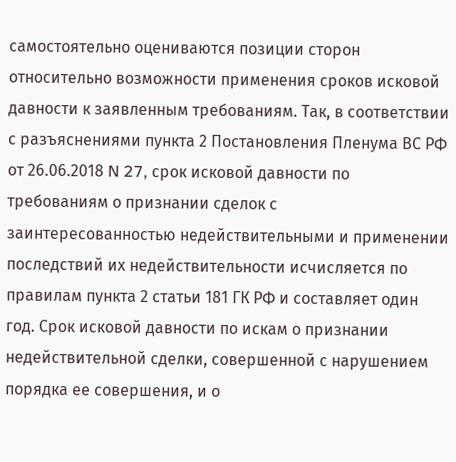самостоятельно оцениваются позиции сторон относительно возможности применения сроков исковой давности к заявленным требованиям. Так, в соответствии с разъяснениями пункта 2 Постановления Пленума ВС РФ от 26.06.2018 N 27, срок исковой давности по требованиям о признании сделок с заинтересованностью недействительными и применении последствий их недействительности исчисляется по правилам пункта 2 статьи 181 ГК РФ и составляет один год. Срок исковой давности по искам о признании недействительной сделки, совершенной с нарушением порядка ее совершения, и о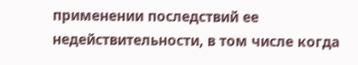применении последствий ее недействительности, в том числе когда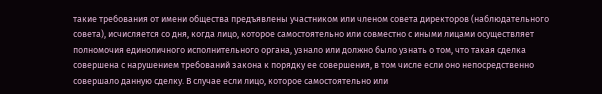такие требования от имени общества предъявлены участником или членом совета директоров (наблюдательного совета), исчисляется со дня, когда лицо, которое самостоятельно или совместно с иными лицами осуществляет полномочия единоличного исполнительного органа, узнало или должно было узнать о том, что такая сделка совершена с нарушением требований закона к порядку ее совершения, в том числе если оно непосредственно совершало данную сделку. В случае если лицо, которое самостоятельно или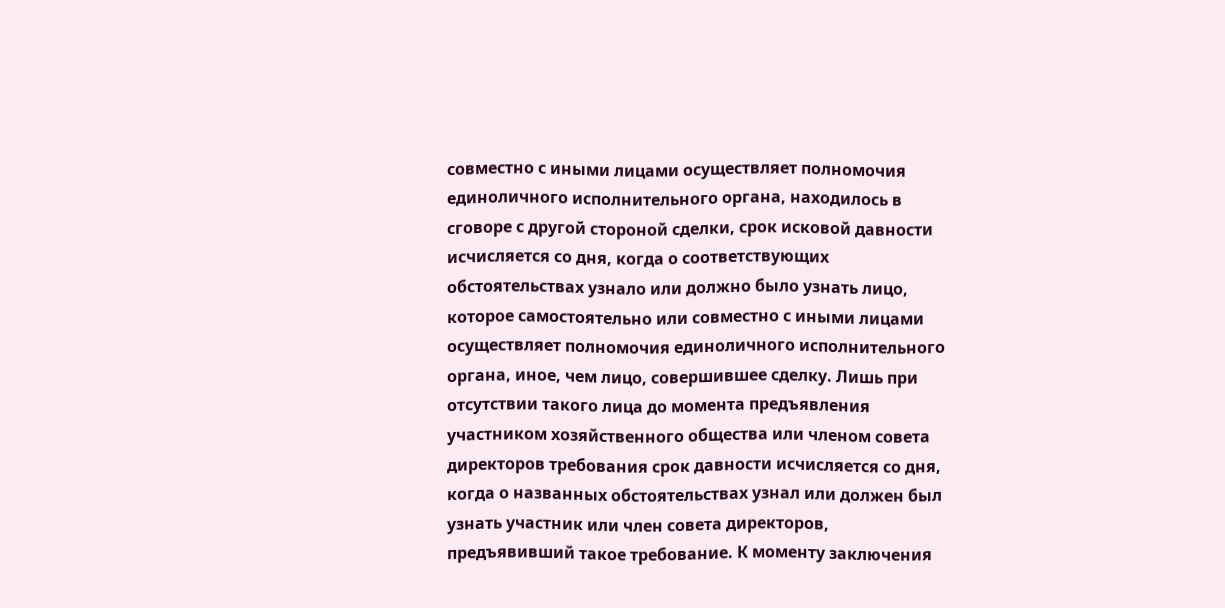совместно с иными лицами осуществляет полномочия единоличного исполнительного органа, находилось в сговоре с другой стороной сделки, срок исковой давности исчисляется со дня, когда о соответствующих обстоятельствах узнало или должно было узнать лицо, которое самостоятельно или совместно с иными лицами осуществляет полномочия единоличного исполнительного органа, иное, чем лицо, совершившее сделку. Лишь при отсутствии такого лица до момента предъявления участником хозяйственного общества или членом совета директоров требования срок давности исчисляется со дня, когда о названных обстоятельствах узнал или должен был узнать участник или член совета директоров, предъявивший такое требование. К моменту заключения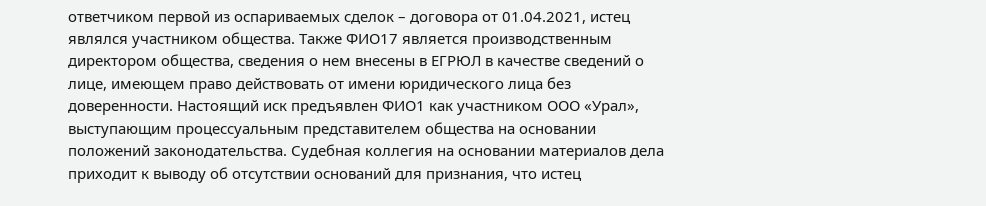ответчиком первой из оспариваемых сделок – договора от 01.04.2021, истец являлся участником общества. Также ФИО17 является производственным директором общества, сведения о нем внесены в ЕГРЮЛ в качестве сведений о лице, имеющем право действовать от имени юридического лица без доверенности. Настоящий иск предъявлен ФИО1 как участником ООО «Урал», выступающим процессуальным представителем общества на основании положений законодательства. Судебная коллегия на основании материалов дела приходит к выводу об отсутствии оснований для признания, что истец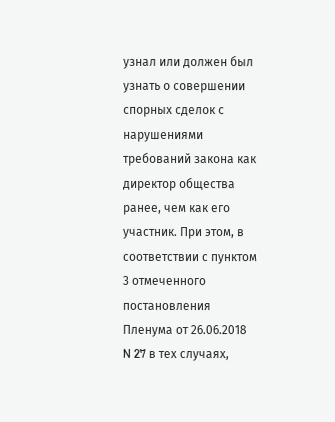узнал или должен был узнать о совершении спорных сделок с нарушениями требований закона как директор общества ранее, чем как его участник. При этом, в соответствии с пунктом 3 отмеченного постановления Пленума от 26.06.2018 N 27 в тех случаях,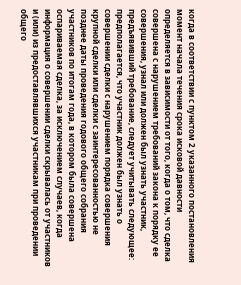когда в соответствии с пунктом 2 указанного постановления момент начала течения срока исковой давности определяется в зависимости от того, когда о том, что сделка совершена с нарушением требований закона к порядку ее совершения, узнал или должен был узнать участник, предъявивший требование, следует учитывать следующее: предполагается, что участник должен был узнать о совершении сделки с нарушением порядка совершения крупной сделки или сделки с заинтересованностью не позднее даты проведения годового общего собрания участников по итогам года, в котором была совершена оспариваемая сделка, за исключением случаев, когда информация о совершении сделки скрывалась от участников и (или) из предоставлявшихся участникам при проведении общего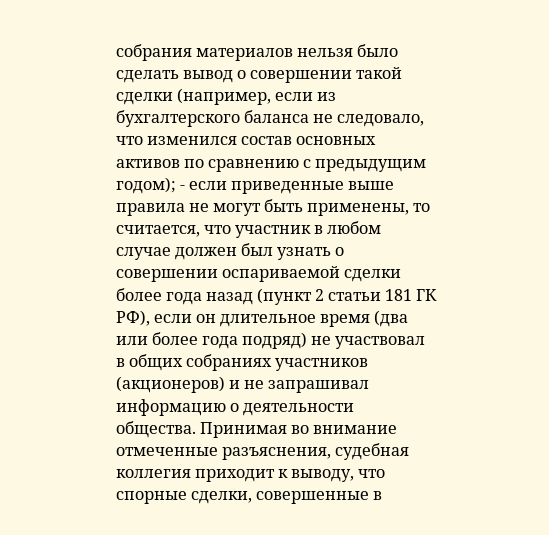собрания материалов нельзя было сделать вывод о совершении такой сделки (например, если из бухгалтерского баланса не следовало, что изменился состав основных активов по сравнению с предыдущим годом); - если приведенные выше правила не могут быть применены, то считается, что участник в любом случае должен был узнать о совершении оспариваемой сделки более года назад (пункт 2 статьи 181 ГК РФ), если он длительное время (два или более года подряд) не участвовал в общих собраниях участников (акционеров) и не запрашивал информацию о деятельности общества. Принимая во внимание отмеченные разъяснения, судебная коллегия приходит к выводу, что спорные сделки, совершенные в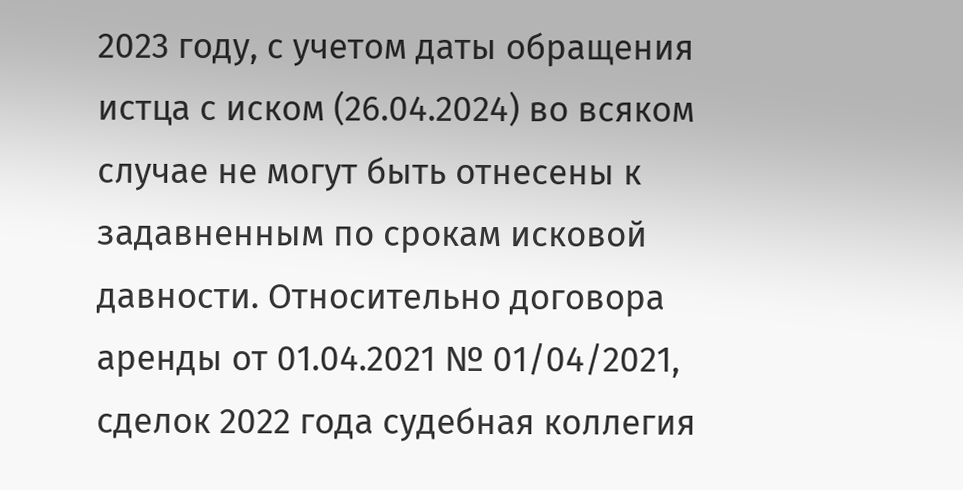2023 году, с учетом даты обращения истца с иском (26.04.2024) во всяком случае не могут быть отнесены к задавненным по срокам исковой давности. Относительно договора аренды от 01.04.2021 № 01/04/2021, сделок 2022 года судебная коллегия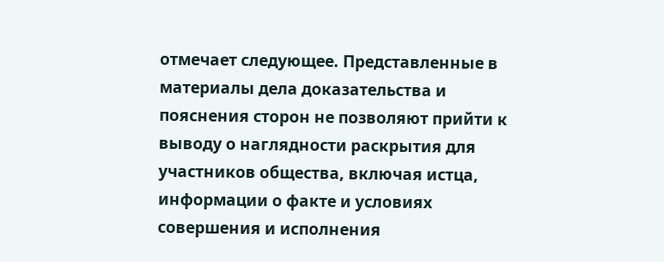отмечает следующее. Представленные в материалы дела доказательства и пояснения сторон не позволяют прийти к выводу о наглядности раскрытия для участников общества, включая истца, информации о факте и условиях совершения и исполнения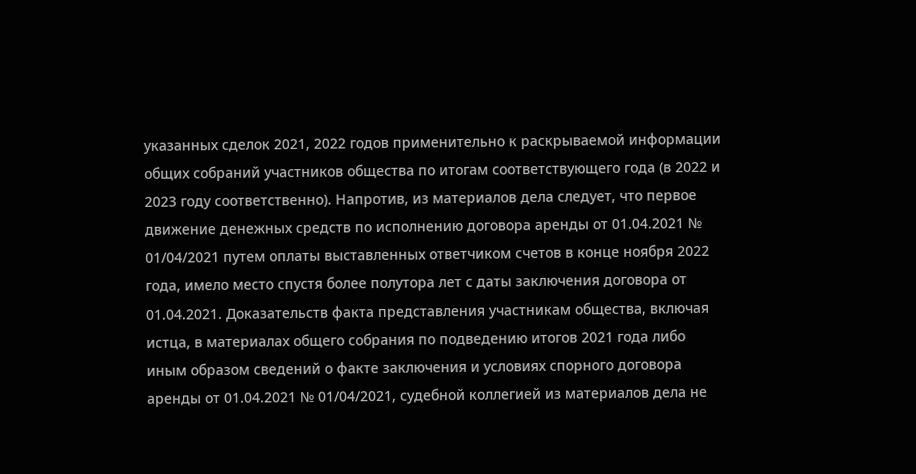указанных сделок 2021, 2022 годов применительно к раскрываемой информации общих собраний участников общества по итогам соответствующего года (в 2022 и 2023 году соответственно). Напротив, из материалов дела следует, что первое движение денежных средств по исполнению договора аренды от 01.04.2021 № 01/04/2021 путем оплаты выставленных ответчиком счетов в конце ноября 2022 года, имело место спустя более полутора лет с даты заключения договора от 01.04.2021. Доказательств факта представления участникам общества, включая истца, в материалах общего собрания по подведению итогов 2021 года либо иным образом сведений о факте заключения и условиях спорного договора аренды от 01.04.2021 № 01/04/2021, судебной коллегией из материалов дела не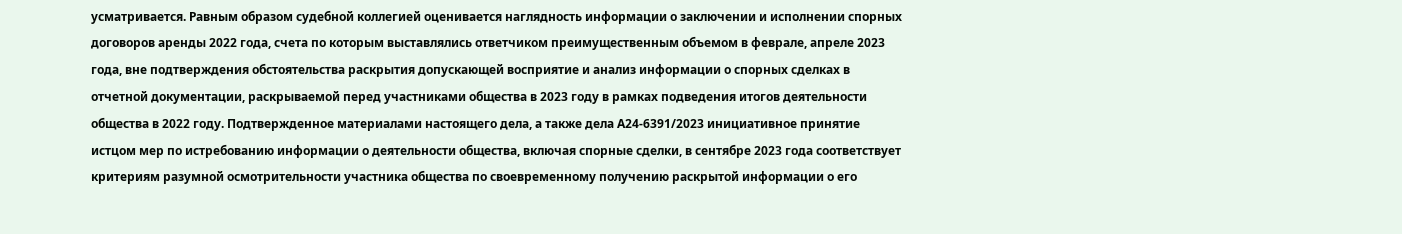усматривается. Равным образом судебной коллегией оценивается наглядность информации о заключении и исполнении спорных договоров аренды 2022 года, счета по которым выставлялись ответчиком преимущественным объемом в феврале, апреле 2023 года, вне подтверждения обстоятельства раскрытия допускающей восприятие и анализ информации о спорных сделках в отчетной документации, раскрываемой перед участниками общества в 2023 году в рамках подведения итогов деятельности общества в 2022 году. Подтвержденное материалами настоящего дела, а также дела А24-6391/2023 инициативное принятие истцом мер по истребованию информации о деятельности общества, включая спорные сделки, в сентябре 2023 года соответствует критериям разумной осмотрительности участника общества по своевременному получению раскрытой информации о его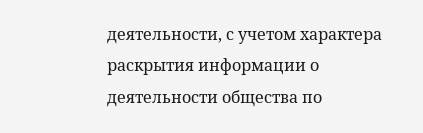деятельности, с учетом характера раскрытия информации о деятельности общества по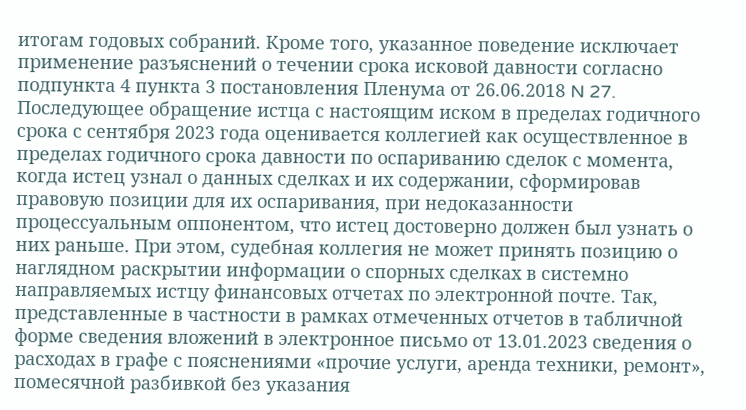итогам годовых собраний. Кроме того, указанное поведение исключает применение разъяснений о течении срока исковой давности согласно подпункта 4 пункта 3 постановления Пленума от 26.06.2018 N 27. Последующее обращение истца с настоящим иском в пределах годичного срока с сентября 2023 года оценивается коллегией как осуществленное в пределах годичного срока давности по оспариванию сделок с момента, когда истец узнал о данных сделках и их содержании, сформировав правовую позиции для их оспаривания, при недоказанности процессуальным оппонентом, что истец достоверно должен был узнать о них раньше. При этом, судебная коллегия не может принять позицию о наглядном раскрытии информации о спорных сделках в системно направляемых истцу финансовых отчетах по электронной почте. Так, представленные в частности в рамках отмеченных отчетов в табличной форме сведения вложений в электронное письмо от 13.01.2023 сведения о расходах в графе с пояснениями «прочие услуги, аренда техники, ремонт», помесячной разбивкой без указания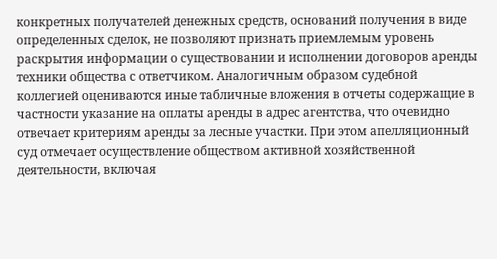конкретных получателей денежных средств, оснований получения в виде определенных сделок, не позволяют признать приемлемым уровень раскрытия информации о существовании и исполнении договоров аренды техники общества с ответчиком. Аналогичным образом судебной коллегией оцениваются иные табличные вложения в отчеты содержащие в частности указание на оплаты аренды в адрес агентства, что очевидно отвечает критериям аренды за лесные участки. При этом апелляционный суд отмечает осуществление обществом активной хозяйственной деятельности, включая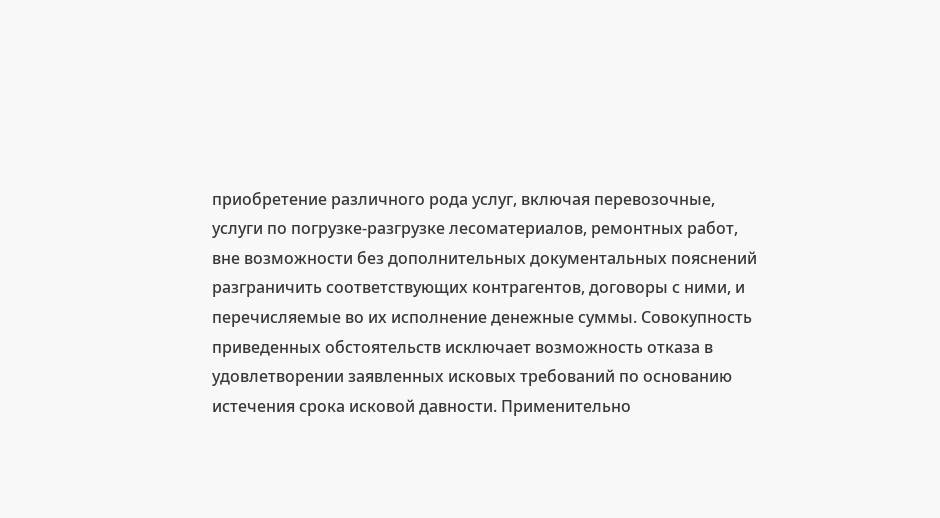приобретение различного рода услуг, включая перевозочные, услуги по погрузке-разгрузке лесоматериалов, ремонтных работ, вне возможности без дополнительных документальных пояснений разграничить соответствующих контрагентов, договоры с ними, и перечисляемые во их исполнение денежные суммы. Совокупность приведенных обстоятельств исключает возможность отказа в удовлетворении заявленных исковых требований по основанию истечения срока исковой давности. Применительно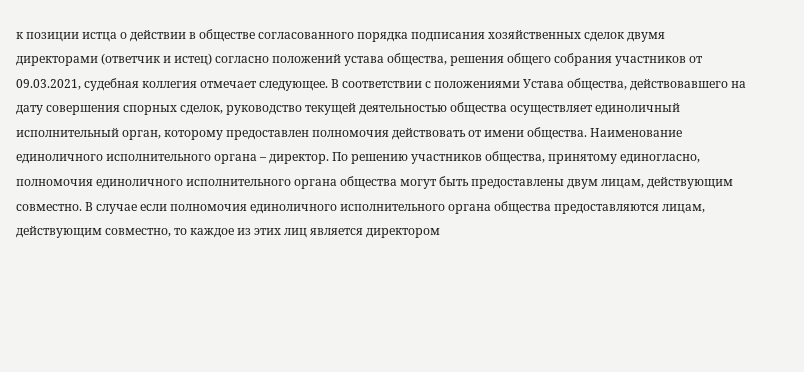к позиции истца о действии в обществе согласованного порядка подписания хозяйственных сделок двумя директорами (ответчик и истец) согласно положений устава общества, решения общего собрания участников от 09.03.2021, судебная коллегия отмечает следующее. В соответствии с положениями Устава общества, действовавшего на дату совершения спорных сделок, руководство текущей деятельностью общества осуществляет единоличный исполнительный орган, которому предоставлен полномочия действовать от имени общества. Наименование единоличного исполнительного органа – директор. По решению участников общества, принятому единогласно, полномочия единоличного исполнительного органа общества могут быть предоставлены двум лицам, действующим совместно. В случае если полномочия единоличного исполнительного органа общества предоставляются лицам, действующим совместно, то каждое из этих лиц является директором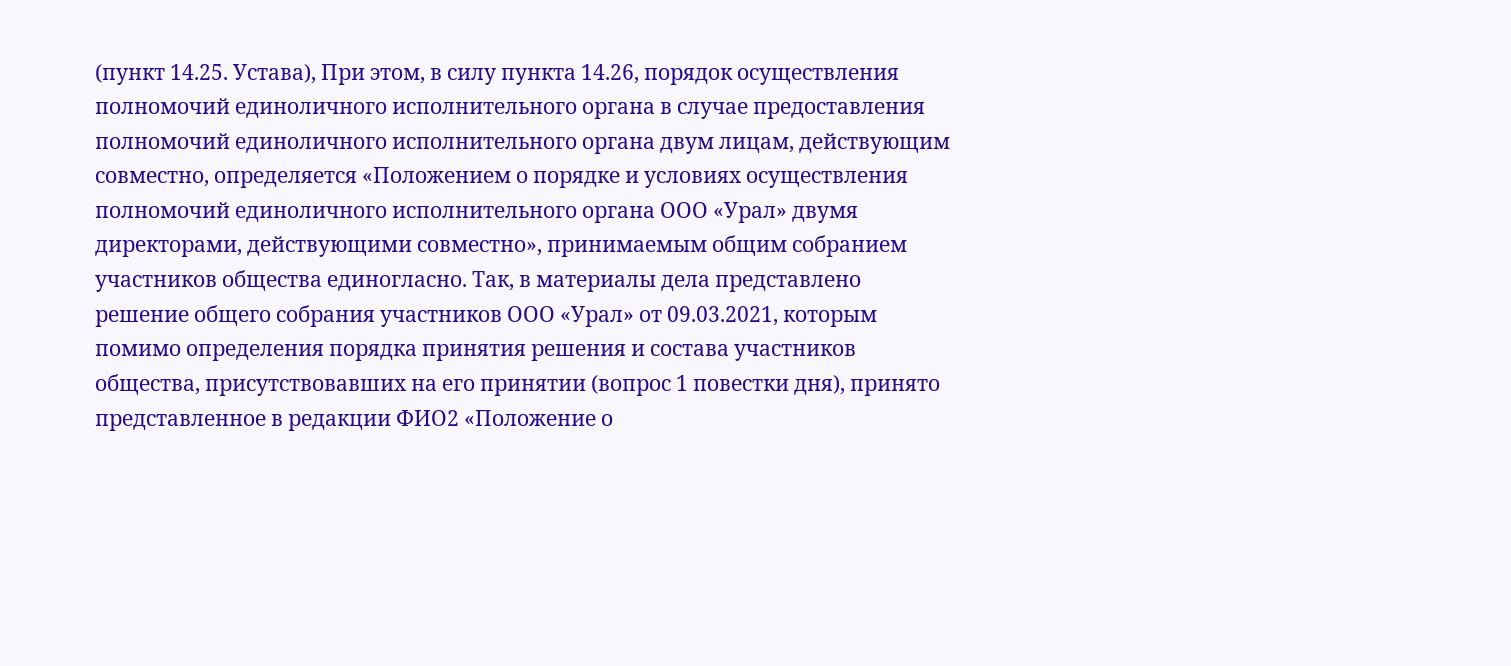(пункт 14.25. Устава), При этом, в силу пункта 14.26, порядок осуществления полномочий единоличного исполнительного органа в случае предоставления полномочий единоличного исполнительного органа двум лицам, действующим совместно, определяется «Положением о порядке и условиях осуществления полномочий единоличного исполнительного органа ООО «Урал» двумя директорами, действующими совместно», принимаемым общим собранием участников общества единогласно. Так, в материалы дела представлено решение общего собрания участников ООО «Урал» от 09.03.2021, которым помимо определения порядка принятия решения и состава участников общества, присутствовавших на его принятии (вопрос 1 повестки дня), принято представленное в редакции ФИО2 «Положение о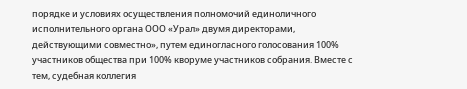порядке и условиях осуществления полномочий единоличного исполнительного органа ООО «Урал» двумя директорами, действующими совместно», путем единогласного голосования 100% участников общества при 100% кворуме участников собрания. Вместе с тем, судебная коллегия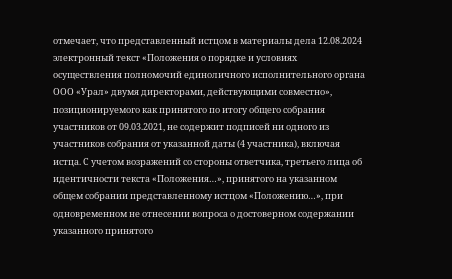отмечает, что представленный истцом в материалы дела 12.08.2024 электронный текст «Положения о порядке и условиях осуществления полномочий единоличного исполнительного органа ООО «Урал» двумя директорами, действующими совместно», позиционируемого как принятого по итогу общего собрания участников от 09.03.2021, не содержит подписей ни одного из участников собрания от указанной даты (4 участника), включая истца. С учетом возражений со стороны ответчика, третьего лица об идентичности текста «Положения…», принятого на указанном общем собрании представленному истцом «Положению…», при одновременном не отнесении вопроса о достоверном содержании указанного принятого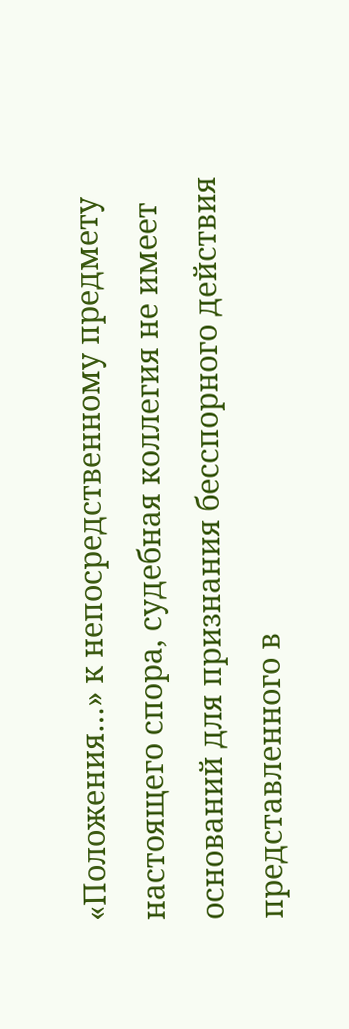«Положения…» к непосредственному предмету настоящего спора, судебная коллегия не имеет оснований для признания бесспорного действия представленного в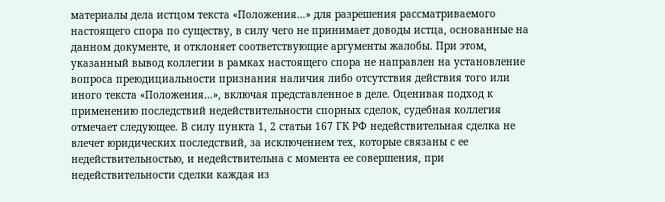материалы дела истцом текста «Положения…» для разрешения рассматриваемого настоящего спора по существу, в силу чего не принимает доводы истца, основанные на данном документе, и отклоняет соответствующие аргументы жалобы. При этом, указанный вывод коллегии в рамках настоящего спора не направлен на установление вопроса преюдициальности признания наличия либо отсутствия действия того или иного текста «Положения…», включая представленное в деле. Оценивая подход к применению последствий недействительности спорных сделок, судебная коллегия отмечает следующее. В силу пункта 1, 2 статьи 167 ГК РФ недействительная сделка не влечет юридических последствий, за исключением тех, которые связаны с ее недействительностью, и недействительна с момента ее совершения, при недействительности сделки каждая из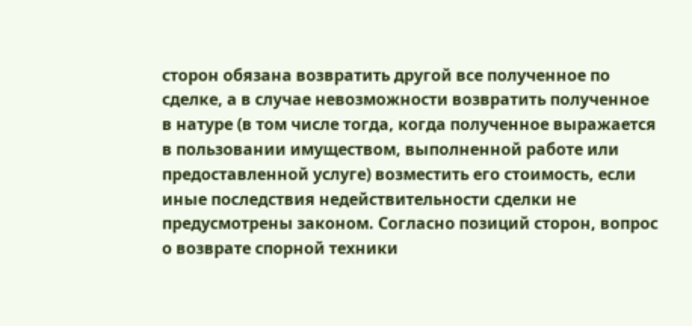сторон обязана возвратить другой все полученное по сделке, а в случае невозможности возвратить полученное в натуре (в том числе тогда, когда полученное выражается в пользовании имуществом, выполненной работе или предоставленной услуге) возместить его стоимость, если иные последствия недействительности сделки не предусмотрены законом. Согласно позиций сторон, вопрос о возврате спорной техники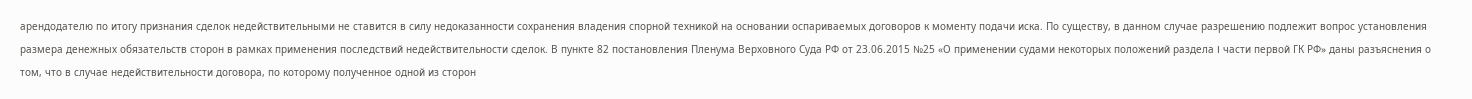арендодателю по итогу признания сделок недействительными не ставится в силу недоказанности сохранения владения спорной техникой на основании оспариваемых договоров к моменту подачи иска. По существу, в данном случае разрешению подлежит вопрос установления размера денежных обязательств сторон в рамках применения последствий недействительности сделок. В пункте 82 постановления Пленума Верховного Суда РФ от 23.06.2015 №25 «О применении судами некоторых положений раздела I части первой ГК РФ» даны разъяснения о том, что в случае недействительности договора, по которому полученное одной из сторон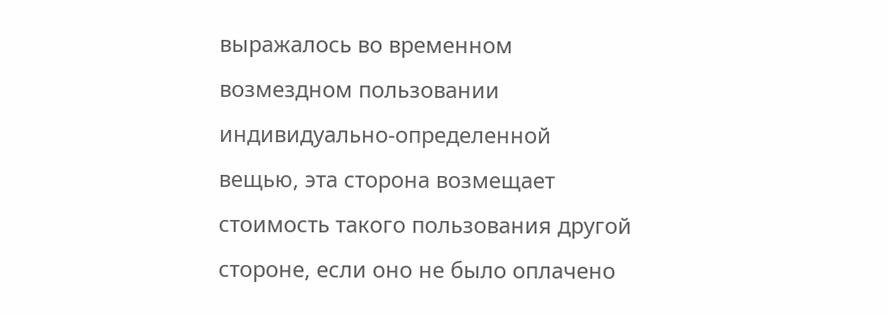выражалось во временном возмездном пользовании индивидуально-определенной вещью, эта сторона возмещает стоимость такого пользования другой стороне, если оно не было оплачено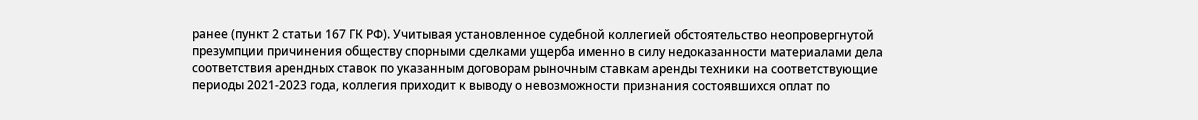ранее (пункт 2 статьи 167 ГК РФ). Учитывая установленное судебной коллегией обстоятельство неопровергнутой презумпции причинения обществу спорными сделками ущерба именно в силу недоказанности материалами дела соответствия арендных ставок по указанным договорам рыночным ставкам аренды техники на соответствующие периоды 2021-2023 года, коллегия приходит к выводу о невозможности признания состоявшихся оплат по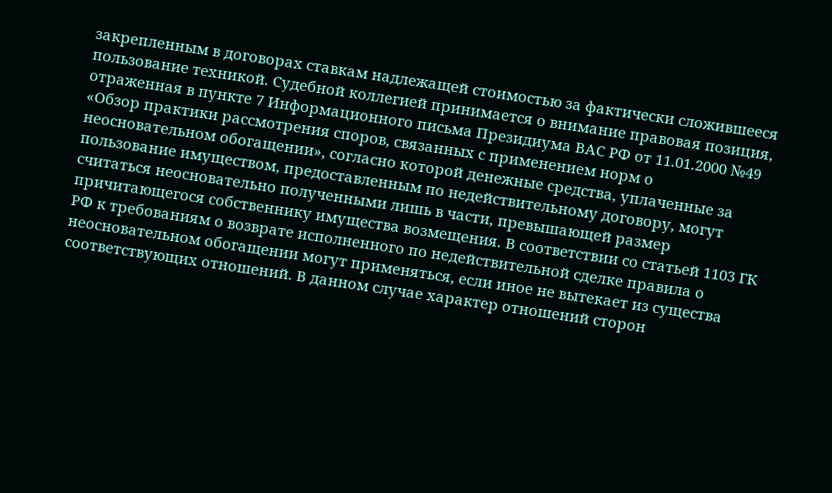закрепленным в договорах ставкам надлежащей стоимостью за фактически сложившееся пользование техникой. Судебной коллегией принимается о внимание правовая позиция, отраженная в пункте 7 Информационного письма Президиума ВАС РФ от 11.01.2000 №49 «Обзор практики рассмотрения споров, связанных с применением норм о неосновательном обогащении», согласно которой денежные средства, уплаченные за пользование имуществом, предоставленным по недействительному договору, могут считаться неосновательно полученными лишь в части, превышающей размер причитающегося собственнику имущества возмещения. В соответствии со статьей 1103 ГК РФ к требованиям о возврате исполненного по недействительной сделке правила о неосновательном обогащении могут применяться, если иное не вытекает из существа соответствующих отношений. В данном случае характер отношений сторон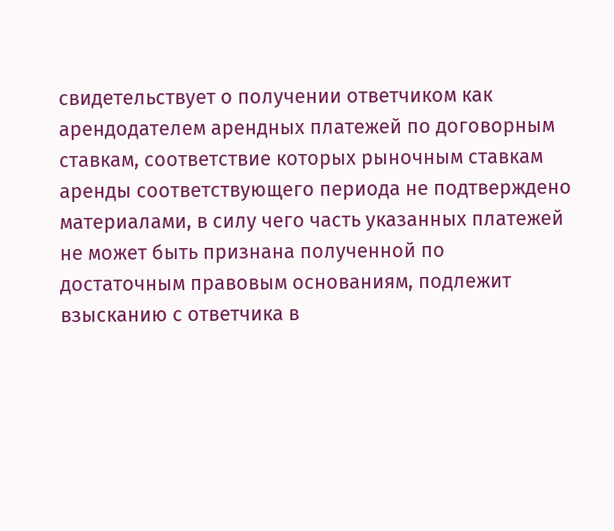свидетельствует о получении ответчиком как арендодателем арендных платежей по договорным ставкам, соответствие которых рыночным ставкам аренды соответствующего периода не подтверждено материалами, в силу чего часть указанных платежей не может быть признана полученной по достаточным правовым основаниям, подлежит взысканию с ответчика в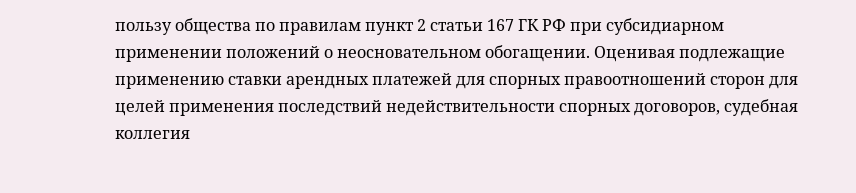пользу общества по правилам пункт 2 статьи 167 ГК РФ при субсидиарном применении положений о неосновательном обогащении. Оценивая подлежащие применению ставки арендных платежей для спорных правоотношений сторон для целей применения последствий недействительности спорных договоров, судебная коллегия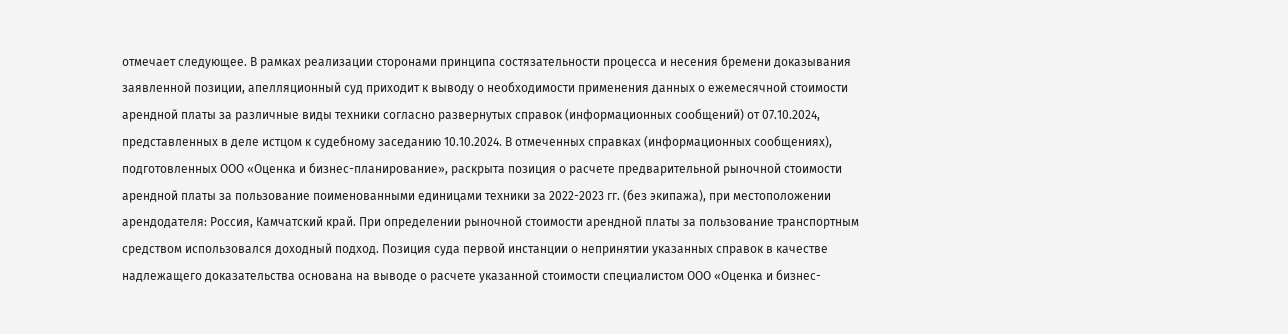отмечает следующее. В рамках реализации сторонами принципа состязательности процесса и несения бремени доказывания заявленной позиции, апелляционный суд приходит к выводу о необходимости применения данных о ежемесячной стоимости арендной платы за различные виды техники согласно развернутых справок (информационных сообщений) от 07.10.2024, представленных в деле истцом к судебному заседанию 10.10.2024. В отмеченных справках (информационных сообщениях), подготовленных ООО «Оценка и бизнес-планирование», раскрыта позиция о расчете предварительной рыночной стоимости арендной платы за пользование поименованными единицами техники за 2022-2023 гг. (без экипажа), при местоположении арендодателя: Россия, Камчатский край. При определении рыночной стоимости арендной платы за пользование транспортным средством использовался доходный подход. Позиция суда первой инстанции о непринятии указанных справок в качестве надлежащего доказательства основана на выводе о расчете указанной стоимости специалистом ООО «Оценка и бизнес-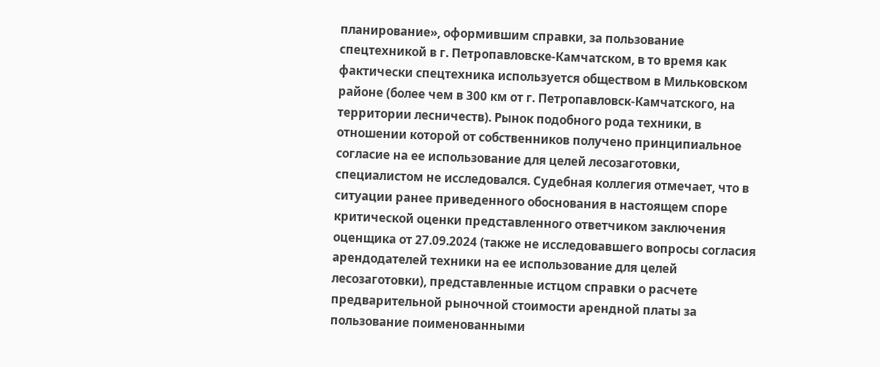планирование», оформившим справки, за пользование спецтехникой в г. Петропавловске-Камчатском, в то время как фактически спецтехника используется обществом в Мильковском районе (более чем в 300 км от г. Петропавловск-Камчатского, на территории лесничеств). Рынок подобного рода техники, в отношении которой от собственников получено принципиальное согласие на ее использование для целей лесозаготовки, специалистом не исследовался. Судебная коллегия отмечает, что в ситуации ранее приведенного обоснования в настоящем споре критической оценки представленного ответчиком заключения оценщика от 27.09.2024 (также не исследовавшего вопросы согласия арендодателей техники на ее использование для целей лесозаготовки), представленные истцом справки о расчете предварительной рыночной стоимости арендной платы за пользование поименованными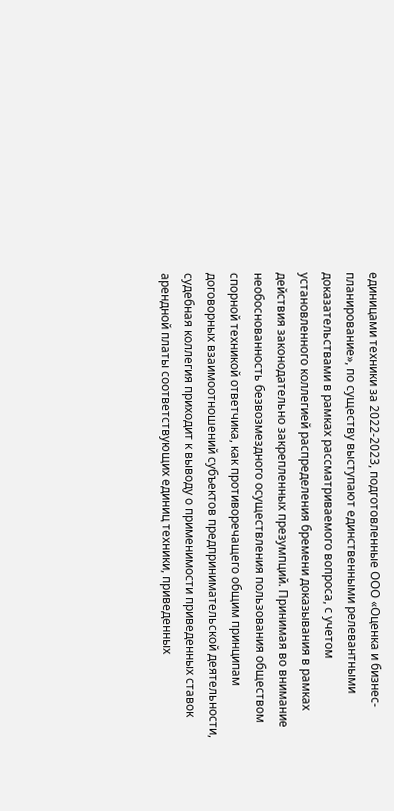единицами техники за 2022-2023, подготовленные ООО «Оценка и бизнес-планирование», по существу выступают единственными релевантными доказательствами в рамках рассматриваемого вопроса, с учетом установленного коллегией распределения бремени доказывания в рамках действия законодательно закрепленных презумпций. Принимая во внимание необоснованность безвозмездного осуществления пользования обществом спорной техникой ответчика, как противоречащего общим принципам договорных взаимоотношений субъектов предпринимательской деятельности, судебная коллегия приходит к выводу о применимости приведенных ставок арендной платы соответствующих единиц техники, приведенных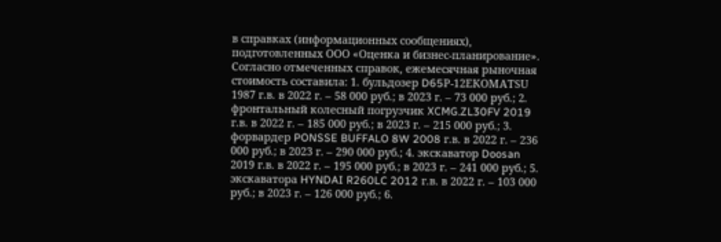в справках (информационных сообщениях), подготовленных ООО «Оценка и бизнес-планирование». Согласно отмеченных справок, ежемесячная рыночная стоимость составила: 1. бульдозер D65Р-12ЕКОМАТSU 1987 г.в. в 2022 г. – 58 000 руб.; в 2023 г. – 73 000 руб.; 2. фронтальный колесный погрузчик XCMG.ZL30FV 2019 г.в. в 2022 г. – 185 000 руб.; в 2023 г. – 215 000 руб.; 3. форвардер PONSSE BUFFALO 8W 2008 г.в. в 2022 г. – 236 000 руб.; в 2023 г. – 290 000 руб.; 4. экскаватор Doosan 2019 г.в. в 2022 г. – 195 000 руб.; в 2023 г. – 241 000 руб.; 5. экскаватора HYNDAI R260LC 2012 г.в. в 2022 г. – 103 000 руб.; в 2023 г. – 126 000 руб.; 6.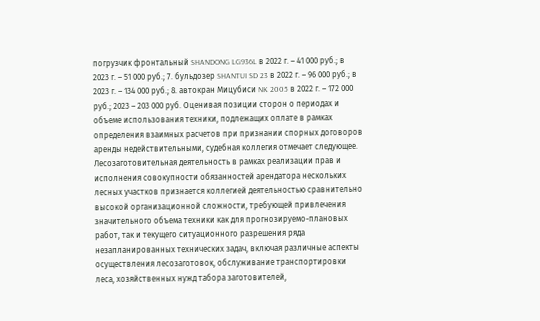погрузчик фронтальный SHANDONG LG936L в 2022 г. – 41 000 руб.; в 2023 г. – 51 000 руб.; 7. бульдозер SHANTUI SD 23 в 2022 г. – 96 000 руб.; в 2023 г. – 134 000 руб.; 8. автокран Мицубиси NK 2005 в 2022 г. – 172 000 руб.; 2023 – 203 000 руб. Оценивая позиции сторон о периодах и объеме использования техники, подлежащих оплате в рамках определения взаимных расчетов при признании спорных договоров аренды недействительными, судебная коллегия отмечает следующее. Лесозаготовительная деятельность в рамках реализации прав и исполнения совокупности обязанностей арендатора нескольких лесных участков признается коллегией деятельностью сравнительно высокой организационной сложности, требующей привлечения значительного объема техники как для прогнозируемо-плановых работ, так и текущего ситуационного разрешения ряда незапланированных технических задач, включая различные аспекты осуществления лесозаготовок, обслуживание транспортировки леса, хозяйственных нужд табора заготовителей,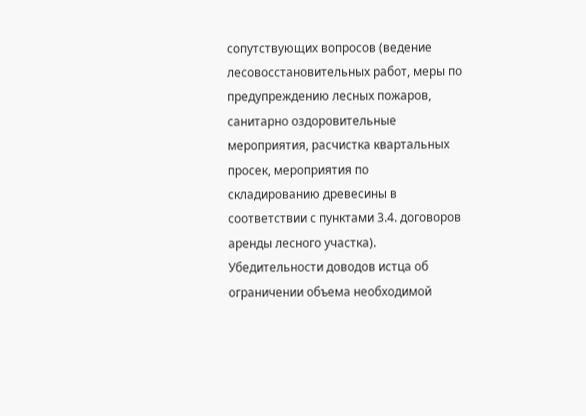сопутствующих вопросов (ведение лесовосстановительных работ, меры по предупреждению лесных пожаров, санитарно оздоровительные мероприятия, расчистка квартальных просек, мероприятия по складированию древесины в соответствии с пунктами 3.4. договоров аренды лесного участка). Убедительности доводов истца об ограничении объема необходимой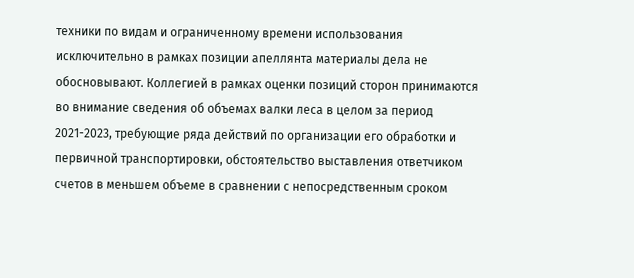техники по видам и ограниченному времени использования исключительно в рамках позиции апеллянта материалы дела не обосновывают. Коллегией в рамках оценки позиций сторон принимаются во внимание сведения об объемах валки леса в целом за период 2021-2023, требующие ряда действий по организации его обработки и первичной транспортировки, обстоятельство выставления ответчиком счетов в меньшем объеме в сравнении с непосредственным сроком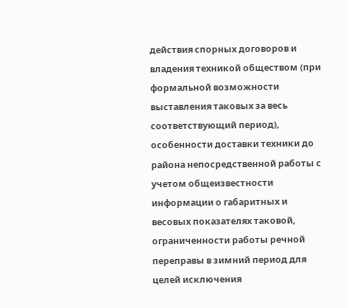действия спорных договоров и владения техникой обществом (при формальной возможности выставления таковых за весь соответствующий период), особенности доставки техники до района непосредственной работы с учетом общеизвестности информации о габаритных и весовых показателях таковой, ограниченности работы речной переправы в зимний период для целей исключения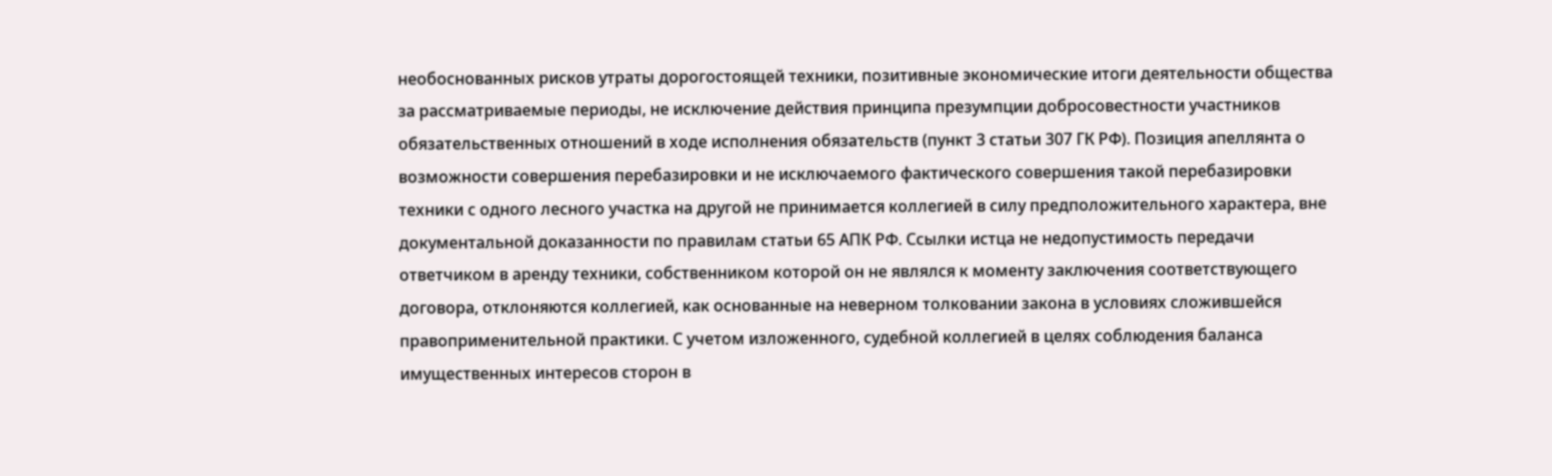необоснованных рисков утраты дорогостоящей техники, позитивные экономические итоги деятельности общества за рассматриваемые периоды, не исключение действия принципа презумпции добросовестности участников обязательственных отношений в ходе исполнения обязательств (пункт 3 статьи 307 ГК РФ). Позиция апеллянта о возможности совершения перебазировки и не исключаемого фактического совершения такой перебазировки техники с одного лесного участка на другой не принимается коллегией в силу предположительного характера, вне документальной доказанности по правилам статьи 65 АПК РФ. Ссылки истца не недопустимость передачи ответчиком в аренду техники, собственником которой он не являлся к моменту заключения соответствующего договора, отклоняются коллегией, как основанные на неверном толковании закона в условиях сложившейся правоприменительной практики. С учетом изложенного, судебной коллегией в целях соблюдения баланса имущественных интересов сторон в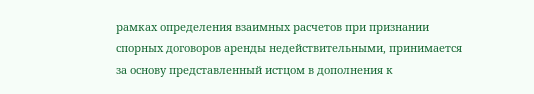рамках определения взаимных расчетов при признании спорных договоров аренды недействительными, принимается за основу представленный истцом в дополнения к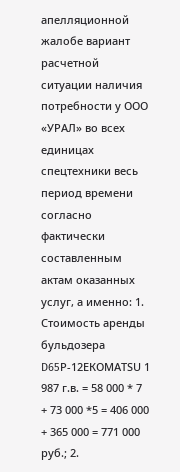апелляционной жалобе вариант расчетной ситуации наличия потребности у ООО «УРАЛ» во всех единицах спецтехники весь период времени согласно фактически составленным актам оказанных услуг, а именно: 1. Стоимость аренды бульдозера D65Р-12ЕКОМАТSU 1 987 г.в. = 58 000 * 7 + 73 000 *5 = 406 000 + 365 000 = 771 000 руб.; 2.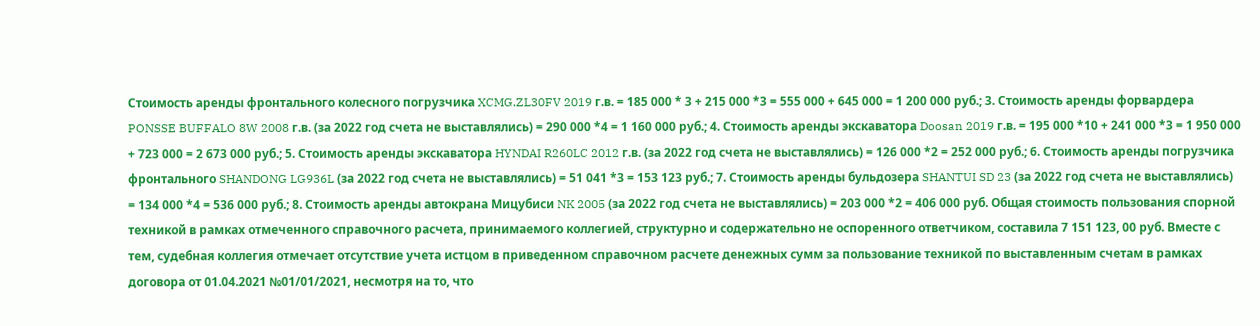Стоимость аренды фронтального колесного погрузчика XCMG.ZL30FV 2019 г.в. = 185 000 * 3 + 215 000 *3 = 555 000 + 645 000 = 1 200 000 руб.; 3. Стоимость аренды форвардера PONSSE BUFFALO 8W 2008 г.в. (за 2022 год счета не выставлялись) = 290 000 *4 = 1 160 000 руб.; 4. Стоимость аренды экскаватора Doosan 2019 г.в. = 195 000 *10 + 241 000 *3 = 1 950 000 + 723 000 = 2 673 000 руб.; 5. Стоимость аренды экскаватора HYNDAI R260LC 2012 г.в. (за 2022 год счета не выставлялись) = 126 000 *2 = 252 000 руб.; 6. Стоимость аренды погрузчика фронтального SHANDONG LG936L (за 2022 год счета не выставлялись) = 51 041 *3 = 153 123 руб.; 7. Стоимость аренды бульдозера SHANTUI SD 23 (за 2022 год счета не выставлялись) = 134 000 *4 = 536 000 руб.; 8. Стоимость аренды автокрана Мицубиси NK 2005 (за 2022 год счета не выставлялись) = 203 000 *2 = 406 000 руб. Общая стоимость пользования спорной техникой в рамках отмеченного справочного расчета, принимаемого коллегией, структурно и содержательно не оспоренного ответчиком, составила 7 151 123, 00 руб. Вместе с тем, судебная коллегия отмечает отсутствие учета истцом в приведенном справочном расчете денежных сумм за пользование техникой по выставленным счетам в рамках договора от 01.04.2021 №01/01/2021, несмотря на то, что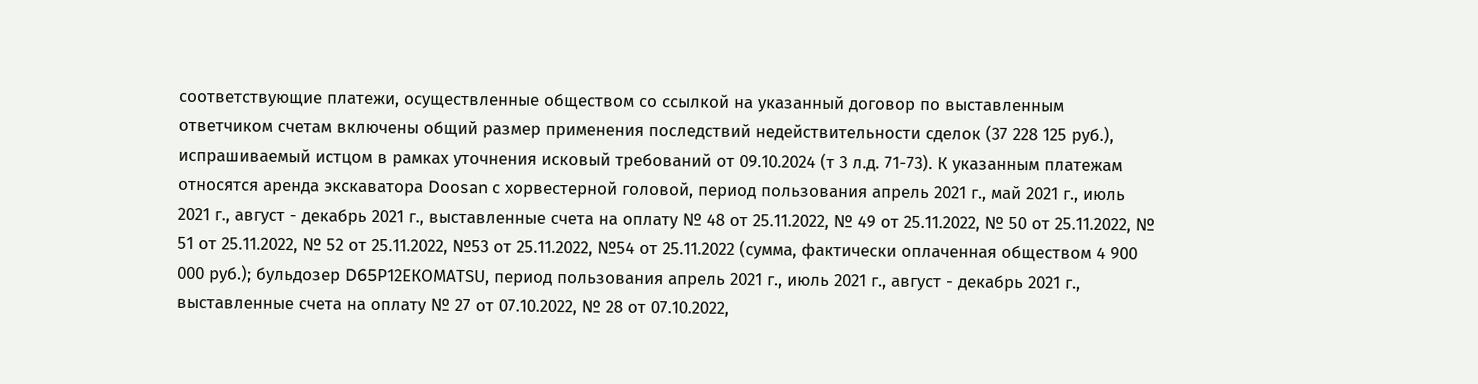соответствующие платежи, осуществленные обществом со ссылкой на указанный договор по выставленным ответчиком счетам включены общий размер применения последствий недействительности сделок (37 228 125 руб.), испрашиваемый истцом в рамках уточнения исковый требований от 09.10.2024 (т 3 л.д. 71-73). К указанным платежам относятся аренда экскаватора Doosan с хорвестерной головой, период пользования апрель 2021 г., май 2021 г., июль 2021 г., август - декабрь 2021 г., выставленные счета на оплату № 48 от 25.11.2022, № 49 от 25.11.2022, № 50 от 25.11.2022, № 51 от 25.11.2022, № 52 от 25.11.2022, №53 от 25.11.2022, №54 от 25.11.2022 (сумма, фактически оплаченная обществом 4 900 000 руб.); бульдозер D65Р12ЕКОМАТSU, период пользования апрель 2021 г., июль 2021 г., август - декабрь 2021 г., выставленные счета на оплату № 27 от 07.10.2022, № 28 от 07.10.2022,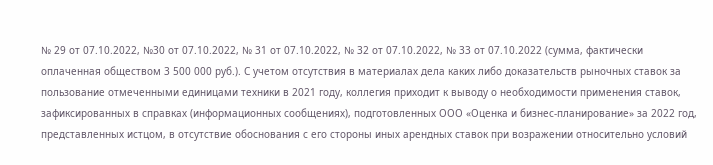№ 29 от 07.10.2022, №30 от 07.10.2022, № 31 от 07.10.2022, № 32 от 07.10.2022, № 33 от 07.10.2022 (сумма, фактически оплаченная обществом 3 500 000 руб.). С учетом отсутствия в материалах дела каких либо доказательств рыночных ставок за пользование отмеченными единицами техники в 2021 году, коллегия приходит к выводу о необходимости применения ставок, зафиксированных в справках (информационных сообщениях), подготовленных ООО «Оценка и бизнес-планирование» за 2022 год, представленных истцом, в отсутствие обоснования с его стороны иных арендных ставок при возражении относительно условий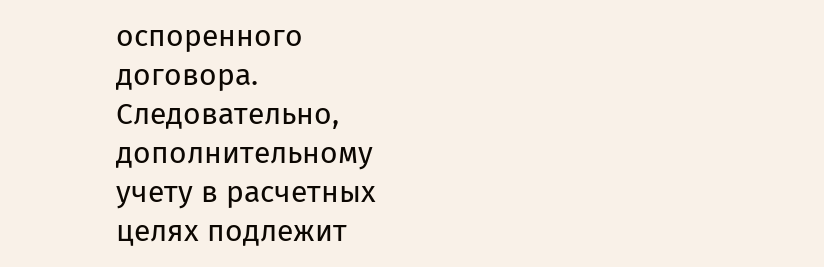оспоренного договора. Следовательно, дополнительному учету в расчетных целях подлежит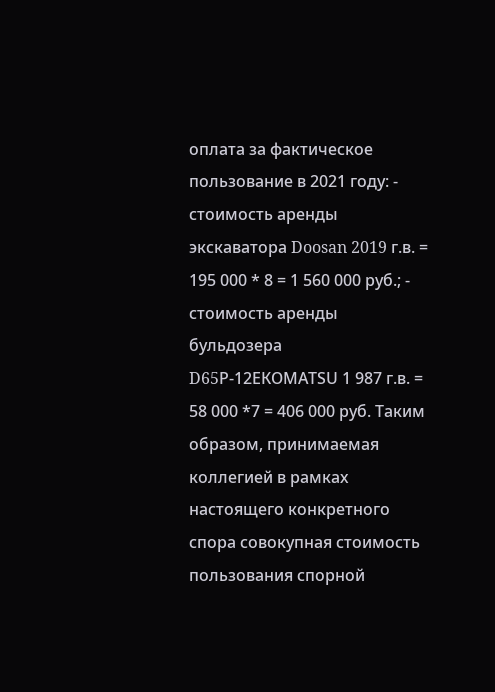оплата за фактическое пользование в 2021 году: - стоимость аренды экскаватора Doosan 2019 г.в. = 195 000 * 8 = 1 560 000 руб.; - стоимость аренды бульдозера D65Р-12ЕКОМАТSU 1 987 г.в. = 58 000 *7 = 406 000 руб. Таким образом, принимаемая коллегией в рамках настоящего конкретного спора совокупная стоимость пользования спорной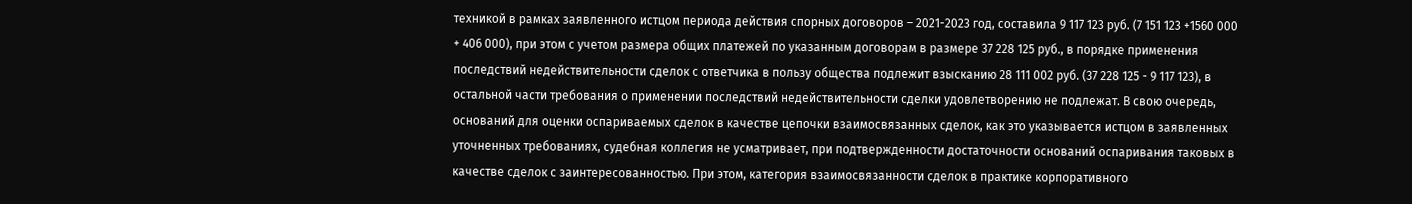техникой в рамках заявленного истцом периода действия спорных договоров – 2021-2023 год, составила 9 117 123 руб. (7 151 123 +1560 000 + 406 000), при этом с учетом размера общих платежей по указанным договорам в размере 37 228 125 руб., в порядке применения последствий недействительности сделок с ответчика в пользу общества подлежит взысканию 28 111 002 руб. (37 228 125 - 9 117 123), в остальной части требования о применении последствий недействительности сделки удовлетворению не подлежат. В свою очередь, оснований для оценки оспариваемых сделок в качестве цепочки взаимосвязанных сделок, как это указывается истцом в заявленных уточненных требованиях, судебная коллегия не усматривает, при подтвержденности достаточности оснований оспаривания таковых в качестве сделок с заинтересованностью. При этом, категория взаимосвязанности сделок в практике корпоративного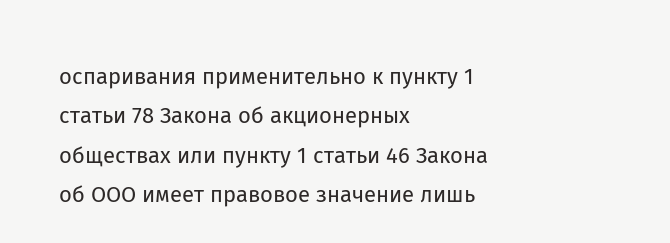оспаривания применительно к пункту 1 статьи 78 Закона об акционерных обществах или пункту 1 статьи 46 Закона об ООО имеет правовое значение лишь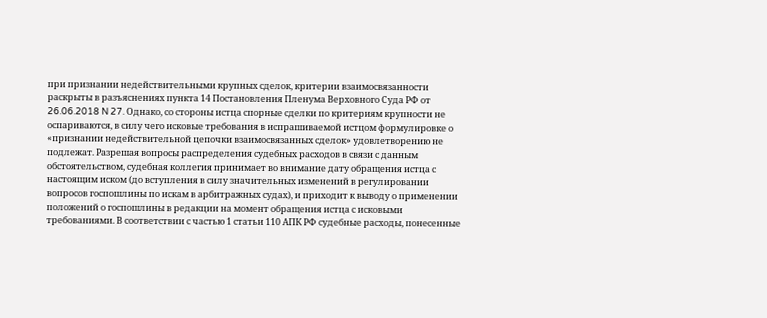при признании недействительными крупных сделок, критерии взаимосвязанности раскрыты в разъяснениях пункта 14 Постановления Пленума Верховного Суда РФ от 26.06.2018 N 27. Однако, со стороны истца спорные сделки по критериям крупности не оспариваются, в силу чего исковые требования в испрашиваемой истцом формулировке о «признании недействительной цепочки взаимосвязанных сделок» удовлетворению не подлежат. Разрешая вопросы распределения судебных расходов в связи с данным обстоятельством, судебная коллегия принимает во внимание дату обращения истца с настоящим иском (до вступления в силу значительных изменений в регулировании вопросов госпошлины по искам в арбитражных судах), и приходит к выводу о применении положений о госпошлины в редакции на момент обращения истца с исковыми требованиями. В соответствии с частью 1 статьи 110 АПК РФ судебные расходы, понесенные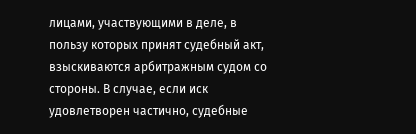лицами, участвующими в деле, в пользу которых принят судебный акт, взыскиваются арбитражным судом со стороны. В случае, если иск удовлетворен частично, судебные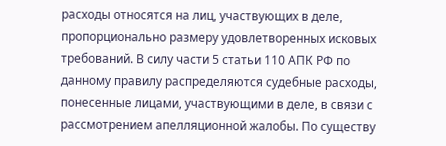расходы относятся на лиц, участвующих в деле, пропорционально размеру удовлетворенных исковых требований. В силу части 5 статьи 110 АПК РФ по данному правилу распределяются судебные расходы, понесенные лицами, участвующими в деле, в связи с рассмотрением апелляционной жалобы. По существу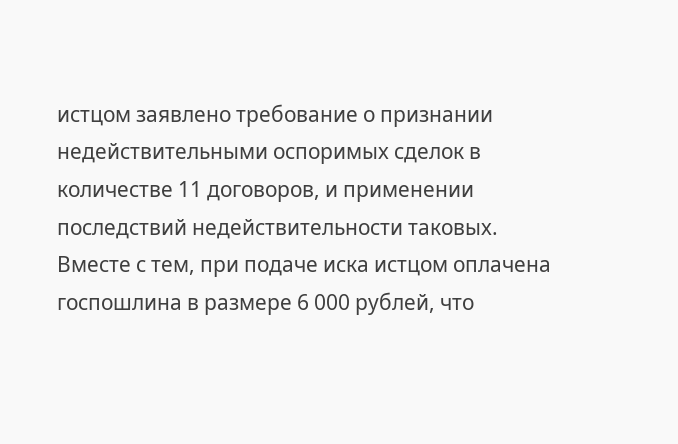истцом заявлено требование о признании недействительными оспоримых сделок в количестве 11 договоров, и применении последствий недействительности таковых. Вместе с тем, при подаче иска истцом оплачена госпошлина в размере 6 000 рублей, что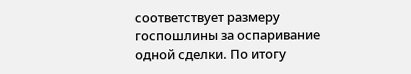соответствует размеру госпошлины за оспаривание одной сделки. По итогу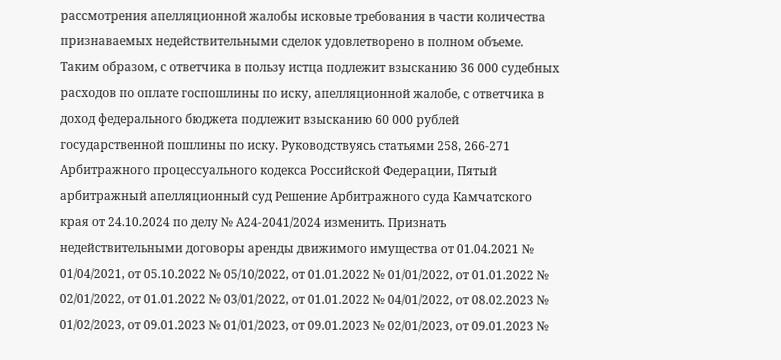рассмотрения апелляционной жалобы исковые требования в части количества признаваемых недействительными сделок удовлетворено в полном объеме. Таким образом, с ответчика в пользу истца подлежит взысканию 36 000 судебных расходов по оплате госпошлины по иску, апелляционной жалобе, с ответчика в доход федерального бюджета подлежит взысканию 60 000 рублей государственной пошлины по иску. Руководствуясь статьями 258, 266-271 Арбитражного процессуального кодекса Российской Федерации, Пятый арбитражный апелляционный суд Решение Арбитражного суда Камчатского края от 24.10.2024 по делу № А24-2041/2024 изменить. Признать недействительными договоры аренды движимого имущества от 01.04.2021 № 01/04/2021, от 05.10.2022 № 05/10/2022, от 01.01.2022 № 01/01/2022, от 01.01.2022 № 02/01/2022, от 01.01.2022 № 03/01/2022, от 01.01.2022 № 04/01/2022, от 08.02.2023 № 01/02/2023, от 09.01.2023 № 01/01/2023, от 09.01.2023 № 02/01/2023, от 09.01.2023 №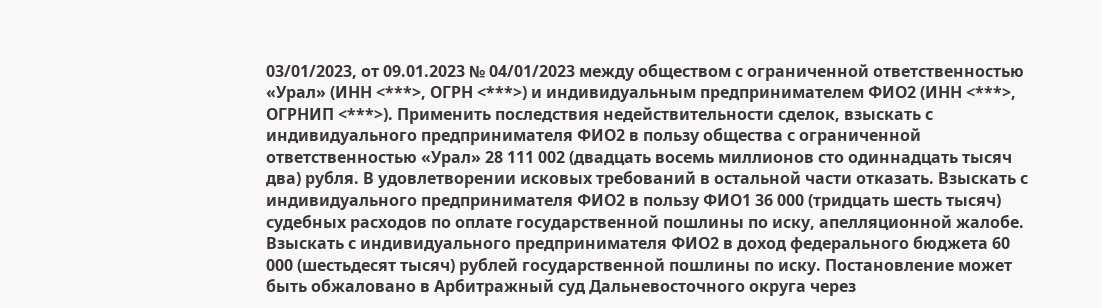03/01/2023, от 09.01.2023 № 04/01/2023 между обществом с ограниченной ответственностью «Урал» (ИНН <***>, ОГРН <***>) и индивидуальным предпринимателем ФИО2 (ИНН <***>, ОГРНИП <***>). Применить последствия недействительности сделок, взыскать с индивидуального предпринимателя ФИО2 в пользу общества с ограниченной ответственностью «Урал» 28 111 002 (двадцать восемь миллионов сто одиннадцать тысяч два) рубля. В удовлетворении исковых требований в остальной части отказать. Взыскать с индивидуального предпринимателя ФИО2 в пользу ФИО1 36 000 (тридцать шесть тысяч) судебных расходов по оплате государственной пошлины по иску, апелляционной жалобе. Взыскать с индивидуального предпринимателя ФИО2 в доход федерального бюджета 60 000 (шестьдесят тысяч) рублей государственной пошлины по иску. Постановление может быть обжаловано в Арбитражный суд Дальневосточного округа через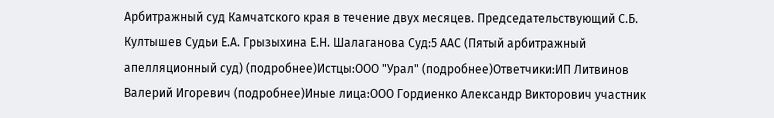Арбитражный суд Камчатского края в течение двух месяцев. Председательствующий С.Б. Култышев Судьи Е.А. Грызыхина Е.Н. Шалаганова Суд:5 ААС (Пятый арбитражный апелляционный суд) (подробнее)Истцы:ООО "Урал" (подробнее)Ответчики:ИП Литвинов Валерий Игоревич (подробнее)Иные лица:ООО Гордиенко Александр Викторович участник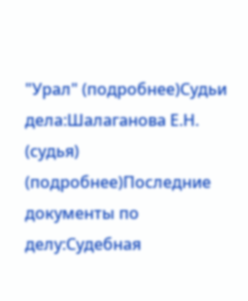"Урал" (подробнее)Судьи дела:Шалаганова Е.Н. (судья) (подробнее)Последние документы по делу:Судебная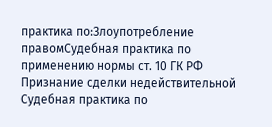практика по:Злоупотребление правомСудебная практика по применению нормы ст. 10 ГК РФ Признание сделки недействительной Судебная практика по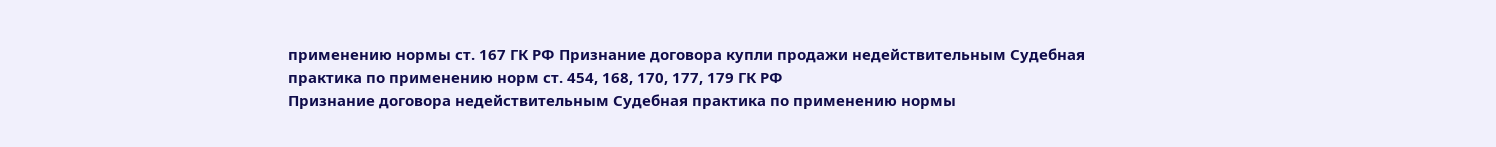применению нормы ст. 167 ГК РФ Признание договора купли продажи недействительным Судебная практика по применению норм ст. 454, 168, 170, 177, 179 ГК РФ
Признание договора недействительным Судебная практика по применению нормы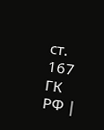ст. 167 ГК РФ |